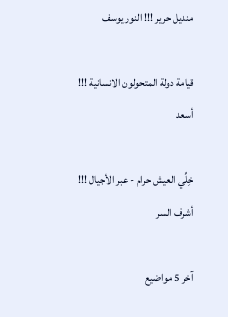منديل حرير !!! النور يوسف

قيامة دولة المتحولون الانسانية !!! أسعد

خِلِّي العيش حرام - عبر الأجيال !!! أشرف السر

آخر 5 مواضيع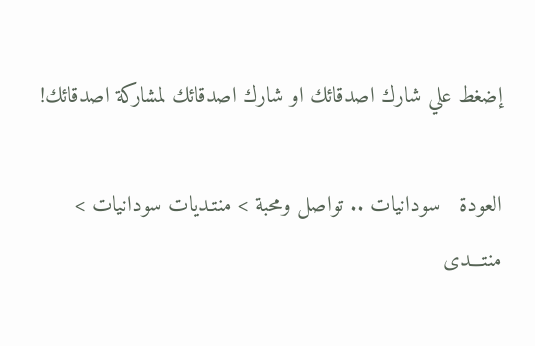إضغط علي شارك اصدقائك او شارك اصدقائك لمشاركة اصدقائك!

العودة   سودانيات .. تواصل ومحبة > منتـديات سودانيات > منتـــدى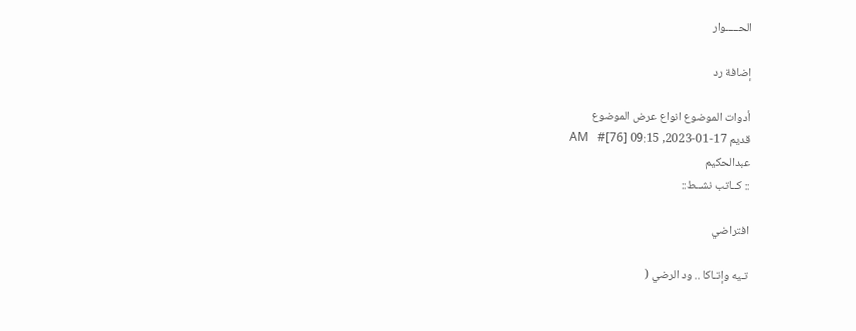الحـــــوار

إضافة رد

أدوات الموضوع انواع عرض الموضوع
قديم 17-01-2023, 09:15 AM   #[76]
عبدالحكيم
:: كــاتب نشــط::

افتراضي

تـيه وإتـاكا .. ود الرضي (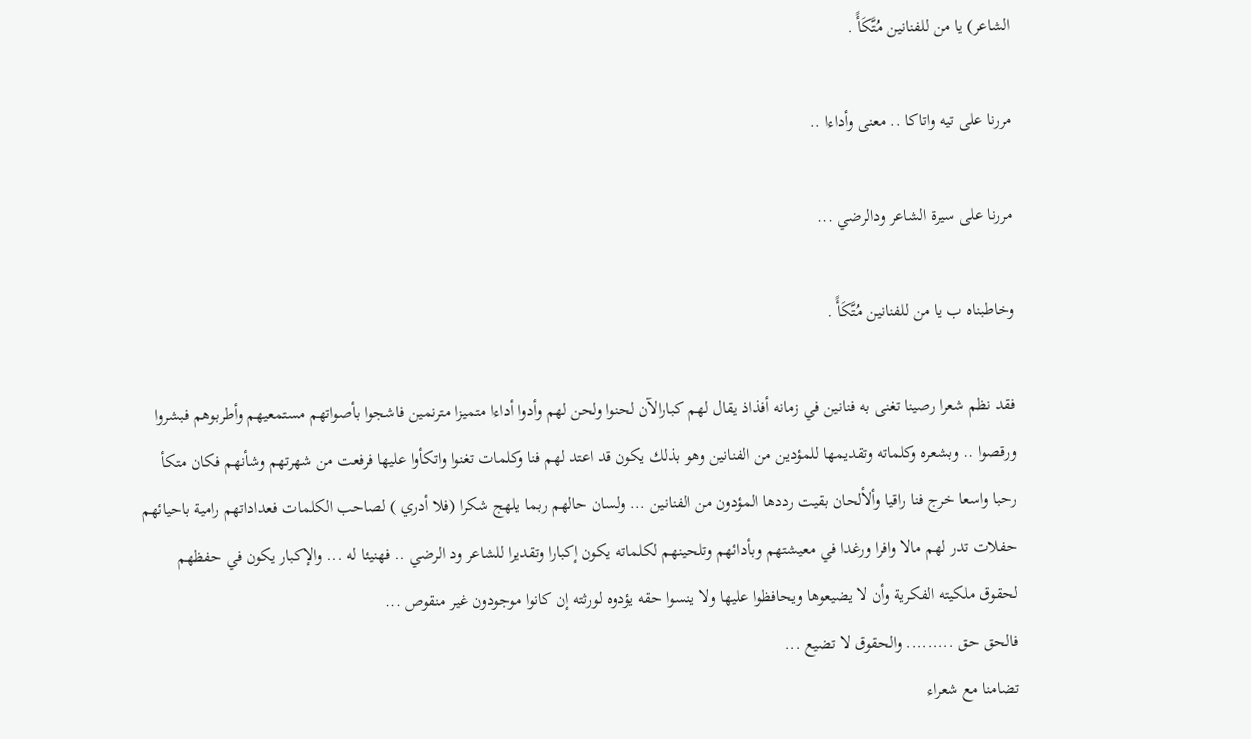الشاعر) يا من للفنانين مُتَّكَأً .

مررنا على تيه واتاكا .. معنى وأداءا ..

مررنا على سيرة الشاعر ودالرضي ...

وخاطبناه ب يا من للفنانين مُتَّكَأً .

فقد نظم شعرا رصينا تغنى به فنانين في زمانه أفذاذ يقال لهم كبارالآن لحنوا ولحن لهم وأدوا أداءا متميزا مترنمين فاشجوا بأصواتهم مستمعيهم وأطربوهم فبشروا ورقصوا .. وبشعره وكلماته وتقديمها للمؤدين من الفنانين وهو بذلك يكون قد اعتد لهم فنا وكلمات تغنوا واتكأوا عليها فرفعت من شهرتهم وشأنهم فكان متكأ رحبا واسعا خرج فنا راقيا وألألحان بقيت رددها المؤدون من الفنانين ... ولسان حالهم ربما يلهج شكرا (فلا أدري ) لصاحب الكلمات فعداداتهم رامية باحيائهم حفلات تدر لهم مالا وافرا ورغدا في معيشتهم وبأدائهم وتلحينهم لكلماته يكون إكبارا وتقديرا للشاعر ود الرضي .. فهنيئا له ... والإكبار يكون في حفظهم لحقوق ملكيته الفكرية وأن لا يضيعوها ويحافظوا عليها ولا ينسوا حقه يؤدوه لورثته إن كانوا موجودون غير منقوص ...
فالحق حق ......... والحقوق لا تضيع ...
تضامنا مع شعراء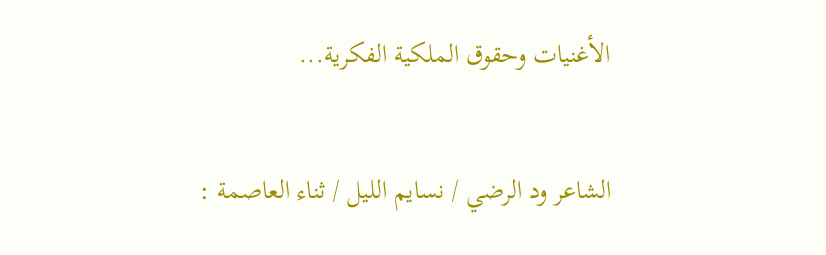الأغنيات وحقوق الملكية الفكرية...

الشاعر ود الرضي / نسايم الليل / ثناء العاصمة :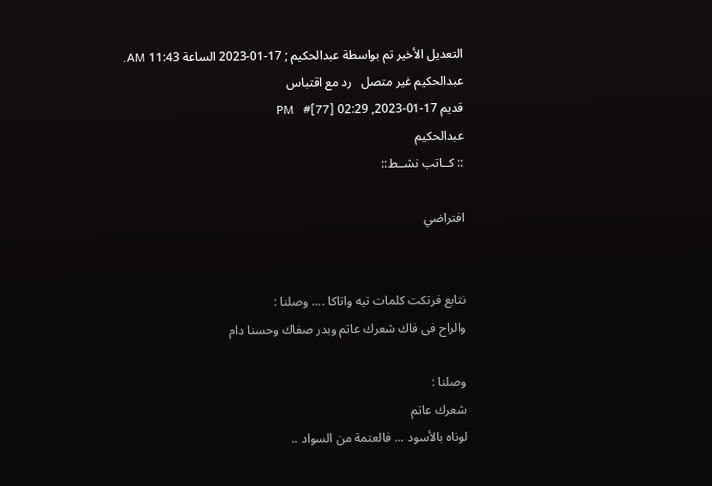التعديل الأخير تم بواسطة عبدالحكيم ; 17-01-2023 الساعة 11:43 AM.
عبدالحكيم غير متصل   رد مع اقتباس
قديم 17-01-2023, 02:29 PM   #[77]
عبدالحكيم
:: كــاتب نشــط::

افتراضي


نتابع فرتكت كلمات تيه واتاكا .... وصلنا :
والراح فى فاك شعرك عاتم وبدر صفاك وحسنا دام

وصلنا :
شعرك عاتم
لوناه بالأسود ... فالعتمة من السواد ..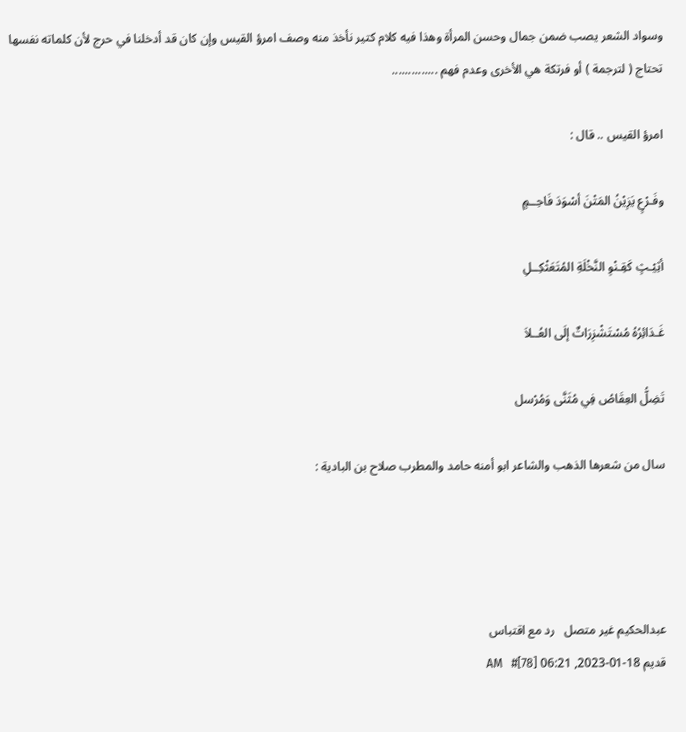وسواد الشعر يصب ضمن جمال وحسن المرأة وهذا فيه كلام كتير نأخذ منه وصف امرؤ القيس وإن كان قد أدخلنا في حرج لأن كلماته نفسها تحتاج ( لترجمة ) أو فرتكة هي الأخرى وعدم فهم ..............

امرؤ القيس .. قال :

وفَـرْعٍ يَزِيْنُ المَتْنَ أسْوَدَ فَاحِــمٍ

أثِيْـثٍ كَقِـنْوِ النَّخْلَةِ المُتَعَثْكِــلِ

غَـدَائِرُهُ مُسْتَشْزِرَاتٌ إلَى العُــلاَ

تَضِلُّ العِقَاصُ فِي مُثَنَّى وَمُرْسل

سال من شعرها الذهب والشاعر ابو أمنه حامد والمطرب صلاح بن البادية :




عبدالحكيم غير متصل   رد مع اقتباس
قديم 18-01-2023, 06:21 AM   #[78]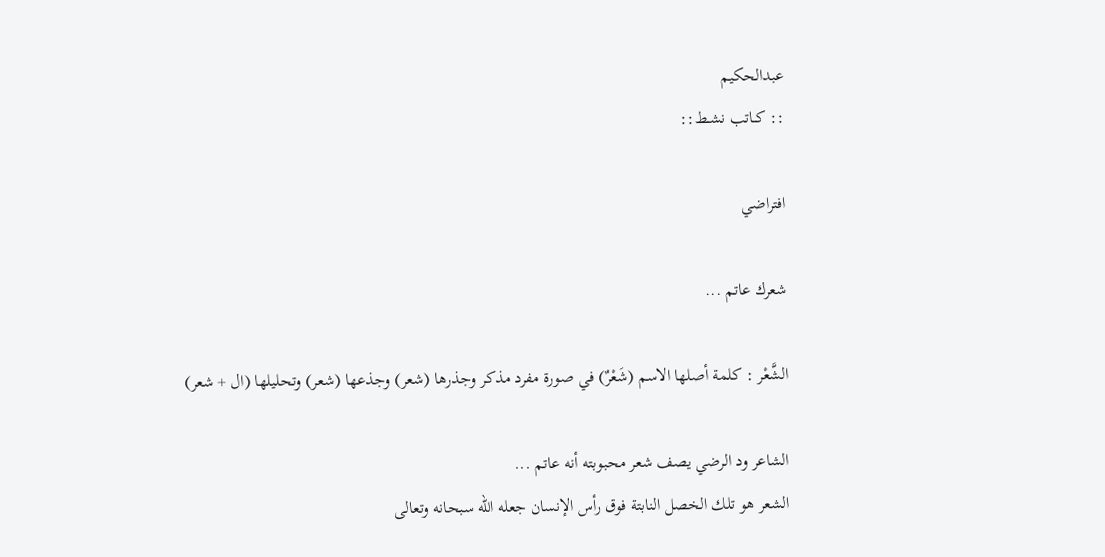عبدالحكيم
:: كــاتب نشــط::

افتراضي

شعرك عاتم ...

الشَّعْر : كلمة أصلها الاسم (شَعْرٌ) في صورة مفرد مذكر وجذرها (شعر) وجذعها (شعر) وتحليلها (ال + شعر)

الشاعر ود الرضي يصف شعر محبوبته أنه عاتم ...
الشعر هو تلك الخصل النابتة فوق رأس الإنسان جعله الله سبحانه وتعالى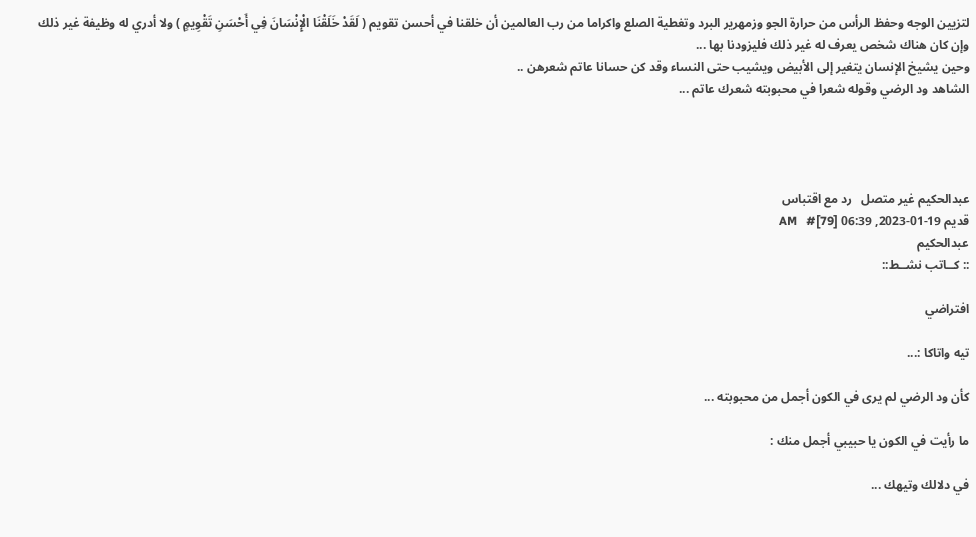لتزيين الوجه وحفظ الرأس من حرارة الجو وزمهرير البرد وتغطية الصلع واكراما من رب العالمين أن خلقنا في أحسن تقويم ( لَقَدْ خَلَقْنَا الْإِنْسَانَ فِي أَحْسَنِ تَقْوِيمٍ ) ولا أدري له وظيفة غير ذلك وإن كان هناك شخص يعرف له غير ذلك فليزودنا بها ...
وحين يشيخ الإنسان يتغير إلى الأبيض ويشيب حتى النساء وقد كن حسانا عاتم شعرهن ..
الشاهد ود الرضي وقوله شعرا في محبوبته شعرك عاتم ...




عبدالحكيم غير متصل   رد مع اقتباس
قديم 19-01-2023, 06:39 AM   #[79]
عبدالحكيم
:: كــاتب نشــط::

افتراضي

تيه واتاكا :...

كأن ود الرضي لم يرى في الكون أجمل من محبوبته ...

ما رأيت في الكون يا حبيبي أجمل منك :

في دلالك وتيهك ...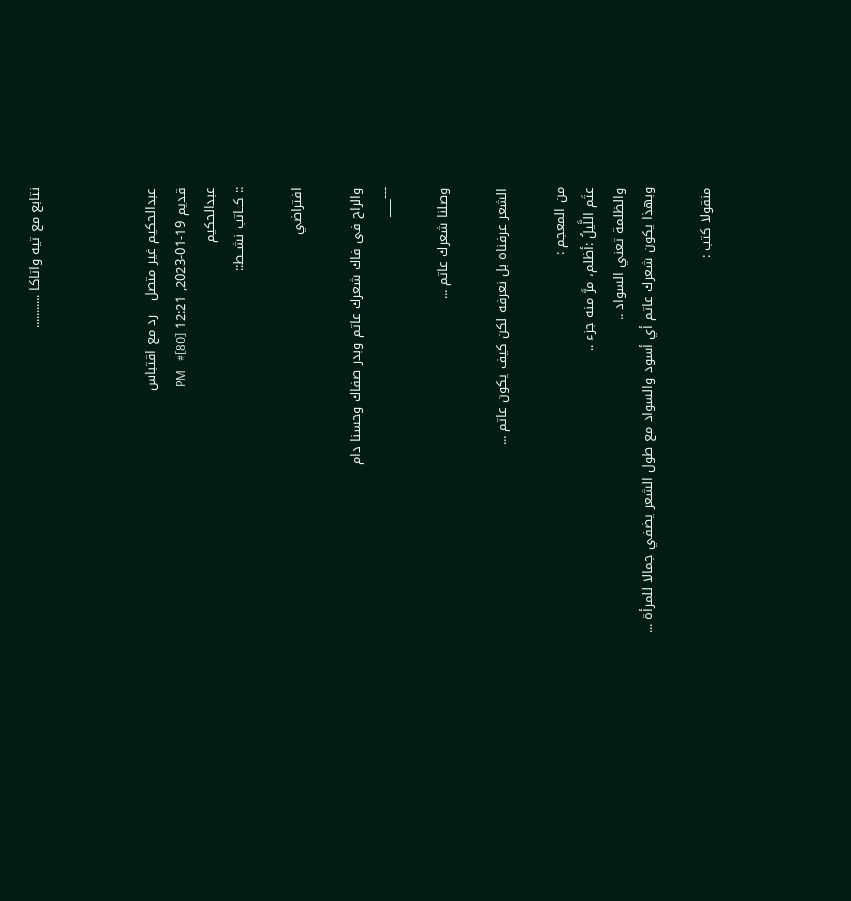نتابع مع تيه واتاكا ...........



عبدالحكيم غير متصل   رد مع اقتباس
قديم 19-01-2023, 12:21 PM   #[80]
عبدالحكيم
:: كــاتب نشــط::

افتراضي

والراح فى فاك شعرك عاتم وبدر صفاك وحسنا دام
---___

وصلنا شعرك عاتم ...

الشعر عرفناه بل نعرفه لكن كيف يكون عاتم ...

من المعجم :
عتَم اللَّيلُ :أظلم، مرَّ منه جزء ..
والظلمة تعني السواد ..
وبهذا يكون شعرك عاتم أي أسود والسواد مع طول الشعر يضفي جمالا للمرأة ...

منقولا كتب :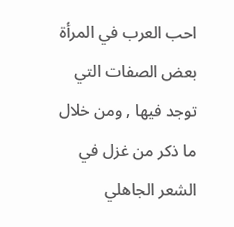احب العرب في المرأة بعض الصفات التي توجد فيها , ومن خلال ما ذكر من غزل في الشعر الجاهلي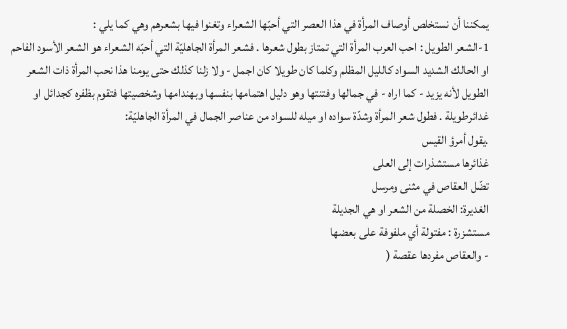يمكننا أن نستخلص أوصاف المرأة في هذا العصر التي أحبّها الشعراء وتغنوا فيها بشعرهم وهي كما يلي :
1-الشعر الطويل : احب العرب المرأة التي تمتاز بطول شعرها . فشعر المرأة الجاهليّة التي أحبّه الشعراء هو الشعر الأسود الفاحم او الحالك الشديد السواد كالليل المظلم وكلما كان طويلا كان اجمل - ولا زلنا كذلك حتى يومنا هذا نحب المرأة ذات الشعر الطويل لأنه يزيد - كما اراه - في جمالها وفتنتها وهو دليل اهتمامها بنفسها وبهندامها وشخصيتها فتقوم بظفره كجدائل او غدائرطويلة . فطول شعر المرأة وشدّة سواده او ميله للسواد من عناصر الجمال في المرأة الجاهليّة:
.يقول أمرؤ القيس
غذائرها مستشذرات إلى العلى
تضّل العقاص في مثنى ومرسل
الغديرة: الخصلة من الشعر او هي الجديلة
مستشزرة : مفتولة أي ملفوفة على بعضها
- والعقاص مفردها عقصة (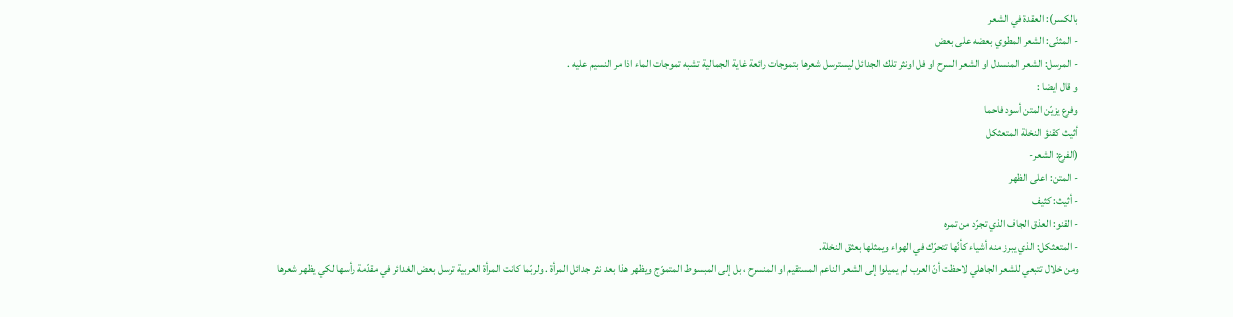بالكسر): العقدة في الشعر
- المثنّى: الشعر المطوي بعضه على بعض
- المرسل: الشعر المنسدل او الشعر السرح او فل اونثر تلك الجدائل ليسترسل شعرها بتموجات رائعة غاية الجمالية تشبه تموجات الماء اذا مر النسيم عليه .
و قال ايضا :
وفرع يزيّن المتن أسود فاحما
أثيث كقنؤ النخلة المتعثكل
(الفرع: الشعر-
- المتن: اعلى الظهر
- أثيث: كثيف
- القنو: العذق الجاف الذي تجرّد من تمره
- المتعثكل: الذي يبرز منه أشياء كأنّها تتحرّك في الهواء ويمثلها بعثق النخلة.
ومن خلال تتبعي للشعر الجاهلي لاحظت أنّ العرب لم يميلوا إلى الشعر الناعم المستقيم او المنسرح ، بل إلى المبسوط المتموّج ويظهر هذا بعد نثر جدائل المرأة . ولربّما كانت المرأة العربية ترسل بعض الغدائر في مقدّمة رأسها لكي يظهر شعرها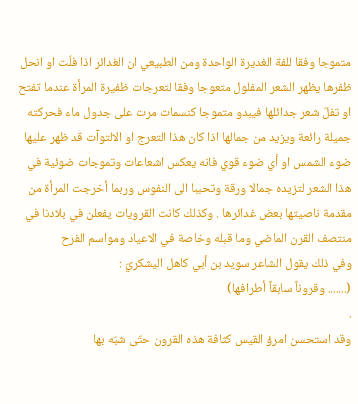متموجا وفقا للفة الغديرة الواحدة ومن الطبيعي ان الغدائر اذا فلّت او انحل ظفرها يظهر الشعر المفلول متعوجا وفقا لتعرجات ظفيرة المرأة عندما تفتح او تفلّ شعر جدائلها فيبدو متموجا كنسمات مرت على جدول ماء فحركته جميلة رائعة ويزيد من جمالها اذا كان هذا التعرج او الالتوآت قد ظهر عليها ضوء الشمس او أي ضوء قوي فانه يعكس اشعاعات وتموجات ضوئية في هذا الشعر لتزيده جمالا ورقة وتحببا الى النفوس وربما أخرجت المرأة من مقدمة ناصيتها بعض غدائرها . وكذلك كانت القرويات يفعلن في بلادنا في منتصف القرن الماضي وما قبله وخاصة في الاعياد ومواسم الفرح
وفي ذلك يقول الشاعر سويد بن أبي كاهل اليشكريّ :
(....... وقروناً سابقاً أطرافها)
.
وقد استحسن امرؤ القيس كثافة هذه القرون حتّى شبّه بها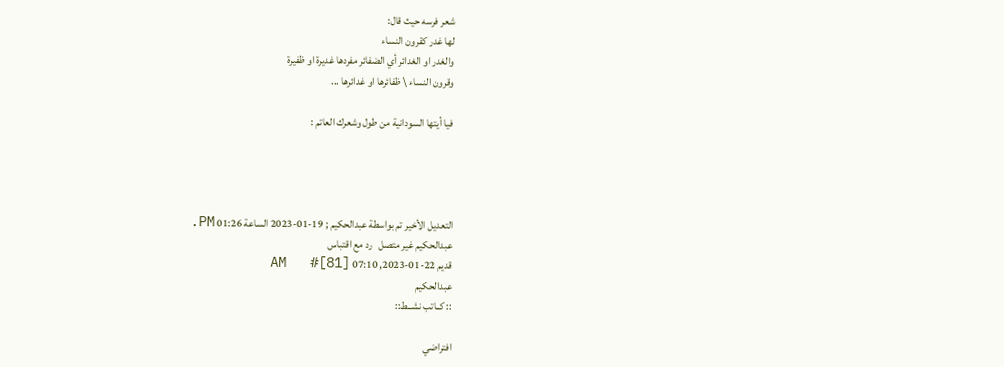شعر فرسه حيث قال:
لها غدر كقرون النساء
والغدر او الغدائر أي الضفائر مفردها غديرة او ظفيرة
وقرون النساء \ ظفائرها او غدائرها ...

فيا أيتها السودانية من طول وشعرك العاتم :




التعديل الأخير تم بواسطة عبدالحكيم ; 19-01-2023 الساعة 01:26 PM.
عبدالحكيم غير متصل   رد مع اقتباس
قديم 22-01-2023, 07:10 AM   #[81]
عبدالحكيم
:: كــاتب نشــط::

افتراضي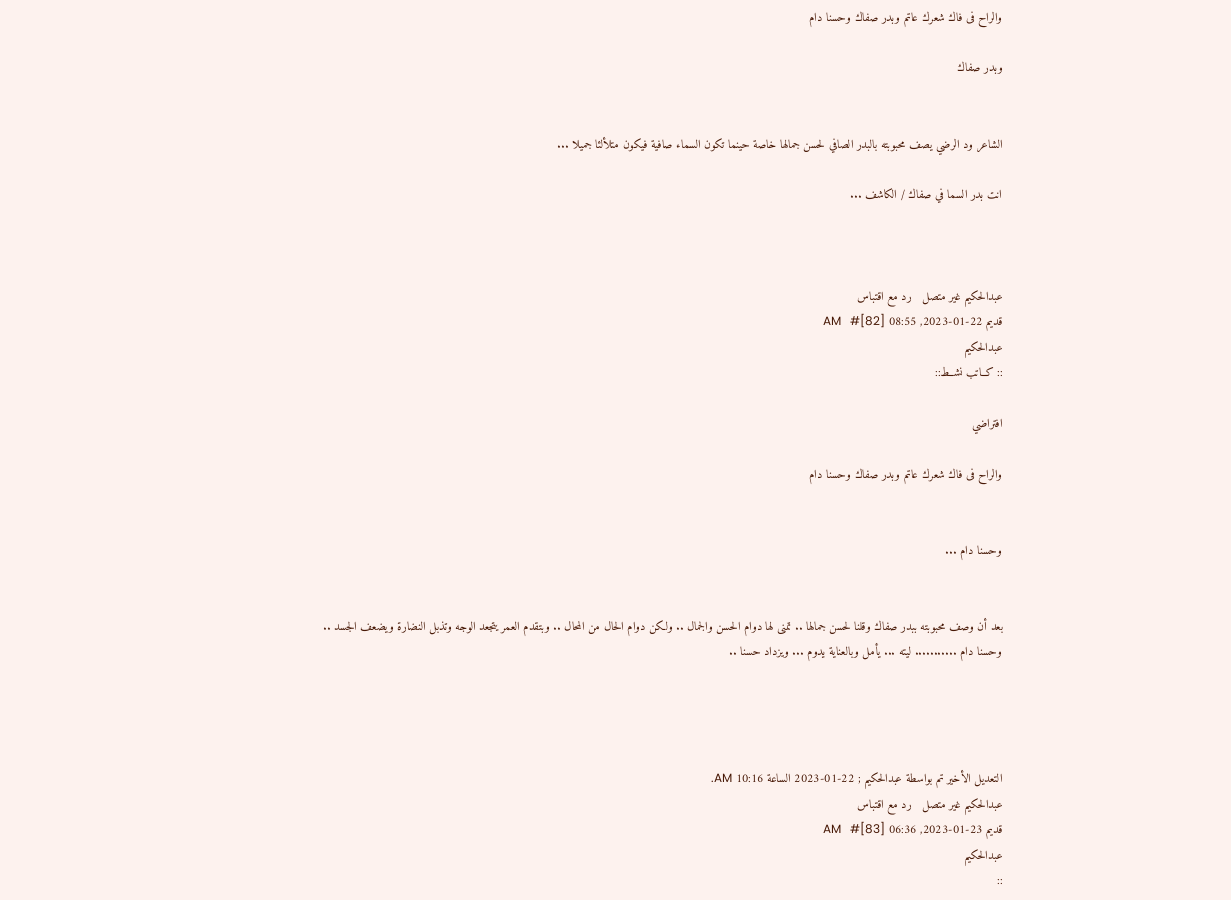والراح فى فاك شعرك عاتم وبدر صفاك وحسنا دام

وبدر صفاك


الشاعر ود الرضي يصف محبوبته بالبدر الصافي لحسن جمالها خاصة حينما تكون السماء صافية فيكون متلألئا جميلا ...

انت بدر السما في صفاك / الكاشف ...



عبدالحكيم غير متصل   رد مع اقتباس
قديم 22-01-2023, 08:55 AM   #[82]
عبدالحكيم
:: كــاتب نشــط::

افتراضي

والراح فى فاك شعرك عاتم وبدر صفاك وحسنا دام


وحسنا دام ...


بعد أن وصف محبوبته ببدر صفاك وقلنا لحسن جمالها .. تمنى لها دوام الحسن والجمال .. ولكن دوام الحال من المحال .. وبتقدم العمر يتجعد الوجه وتذبل النضارة ويضعف الجسد ..
وحسنا دام ........... ليته ... يأمل وبالعناية يدوم ... ويزداد حسنا ..




التعديل الأخير تم بواسطة عبدالحكيم ; 22-01-2023 الساعة 10:16 AM.
عبدالحكيم غير متصل   رد مع اقتباس
قديم 23-01-2023, 06:36 AM   #[83]
عبدالحكيم
::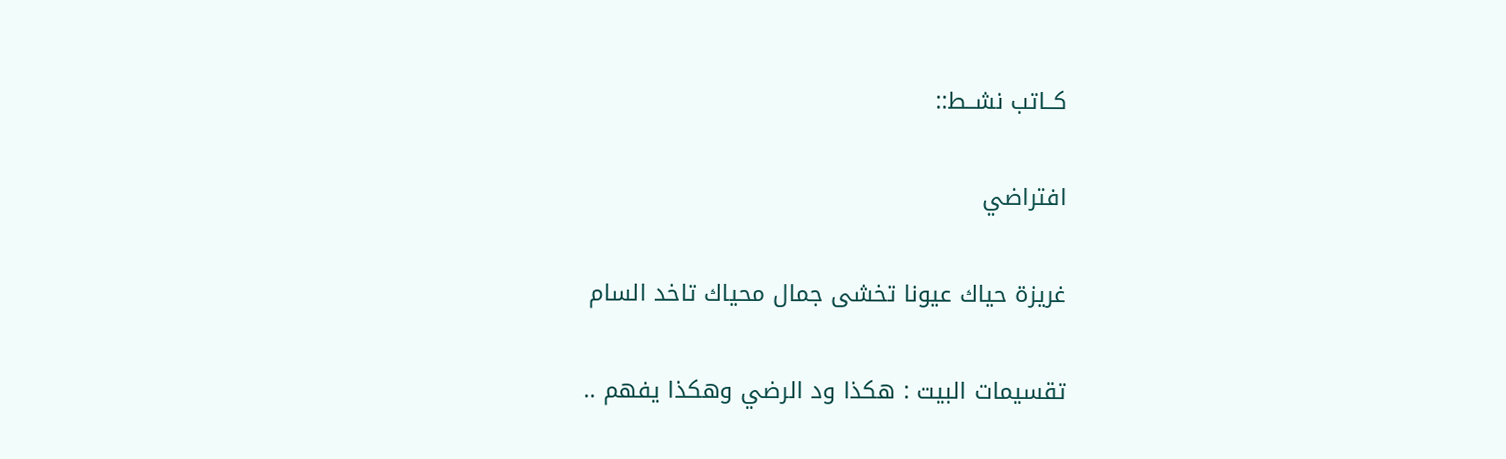كــاتب نشــط::

افتراضي

غريزة حياك عيونا تخشى جمال محياك تاخد السام

تقسيمات البيت : هكذا ود الرضي وهكذا يفهم ..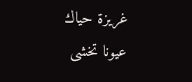غريزة حياك
عيونا تخشى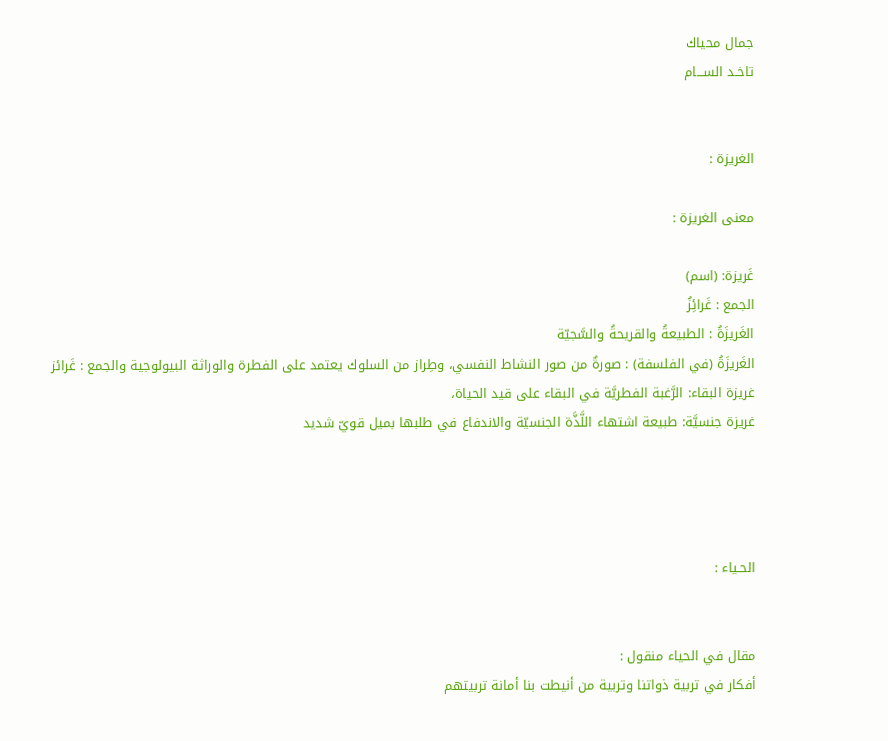جمال محياك
تاخـد الســـام


الغريزة :

معنى الغريزة :

غَريزة: (اسم)
الجمع : غَرائِزُ
الغَريزَةُ : الطبيعةُ والقريحةُ والسَّجيّة
الغَريزَةُ (في الفلسفة) : صورةٌ من صور النشاط النفسي، وطِراز من السلوك يعتمد على الفطرة والوراثة البيولوجية والجمع : غَرائز
غريزة البقاء: الرَّغبة الفطريَّة في البقاء على قيد الحياة،
غريزة جنسيَّة: طبيعة اشتهاء اللَّذَّة الجنسيّة والاندفاع في طلبها بميل قويّ شديد




الحـياء :


مقال في الحياء منقول :
أفكار في تربية ذواتنا وتربية من أنيطت بنا أمانة تربيتهم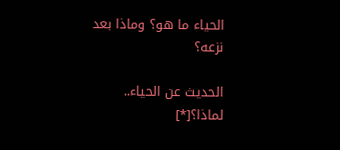الحياء ما هو؟ وماذا بعد نزعه؟

الحديث عن الحياء.. لماذا؟[*]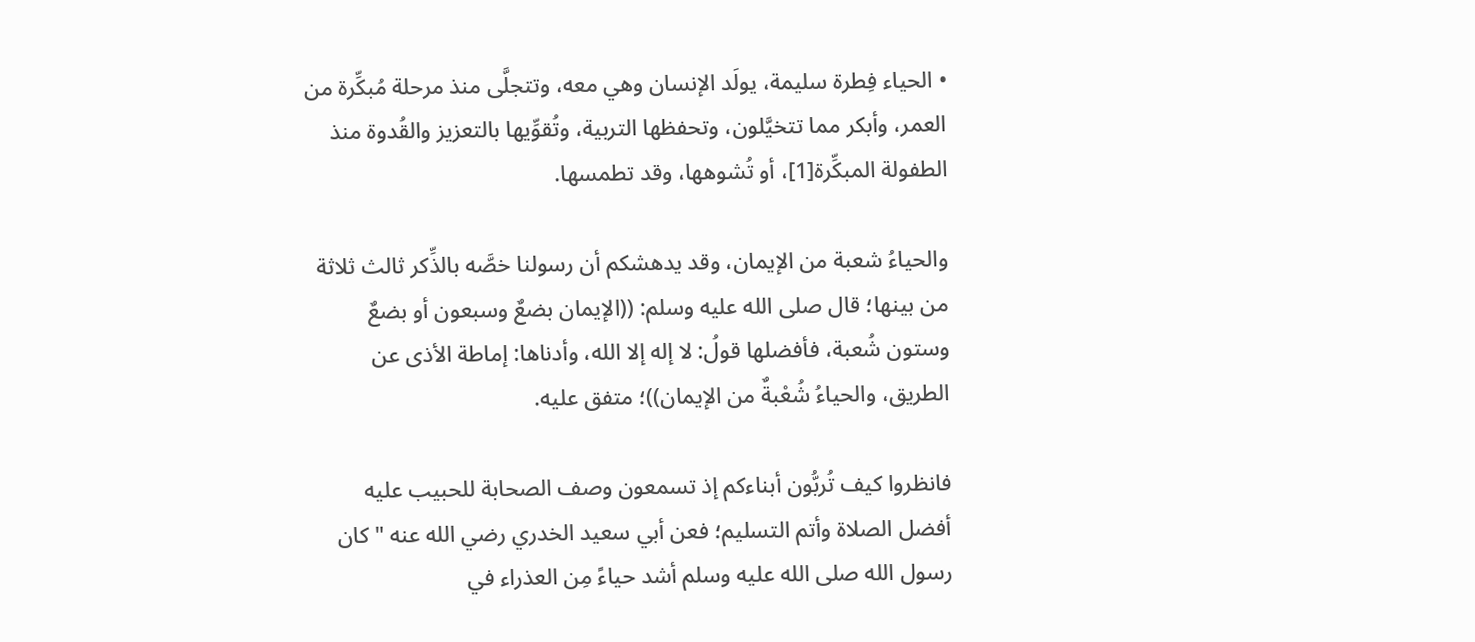• الحياء فِطرة سليمة، يولَد الإنسان وهي معه، وتتجلَّى منذ مرحلة مُبكِّرة من العمر، وأبكر مما تتخيَّلون، وتحفظها التربية، وتُقوِّيها بالتعزيز والقُدوة منذ الطفولة المبكِّرة[1]، أو تُشوهها، وقد تطمسها.

والحياءُ شعبة من الإيمان، وقد يدهشكم أن رسولنا خصَّه بالذِّكر ثالث ثلاثة من بينها؛ قال صلى الله عليه وسلم: ((الإيمان بضعٌ وسبعون أو بضعٌ وستون شُعبة، فأفضلها قولُ: لا إله إلا الله، وأدناها: إماطة الأذى عن الطريق، والحياءُ شُعْبةٌ من الإيمان))؛ متفق عليه.

فانظروا كيف تُربُّون أبناءكم إذ تسمعون وصف الصحابة للحبيب عليه أفضل الصلاة وأتم التسليم؛ فعن أبي سعيد الخدري رضي الله عنه "كان رسول الله صلى الله عليه وسلم أشد حياءً مِن العذراء في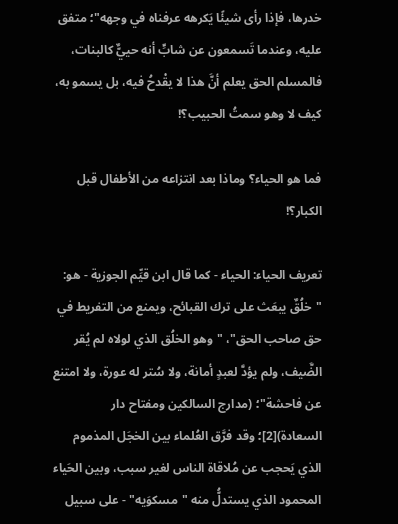خدرها، فإذا رأى شيئًا يَكرهه عرفناه في وجهه"؛ متفق عليه، وعندما تَسمعون عن شابٍّ أنه حييٌّ كالبنات، فالمسلم الحق يعلم أنَّ هذا لا يقْدحُ فيه، بل يسمو به، كيف لا وهو سمتُ الحبيب؟!

فما هو الحياء؟ وماذا بعد انتزاعه من الأطفال قبل الكبار؟!

تعريف الحياء: الحياء - كما قال ابن قيِّم الجوزية - هو: "خلُقٌ يبعَث على ترك القبائح، ويمنع من التفريط في حق صاحب الحق"، "وهو الخلُق الذي لولاه لم يُقر الضَّيف، ولم يؤدَّ لعبدٍ أمانة، ولا سُتر له عورة، ولا امتنع عن فاحشة"؛ (مدارج السالكين ومفتاح دار السعادة)[2]؛ وقد فرَّق العُلماء بين الخجَل المذموم الذي يَحجب عن مُلاقاة الناس لغير سبب، وبين الحَياء المحمود الذي يستدلُّ منه "مسكوَيه" - على سبيل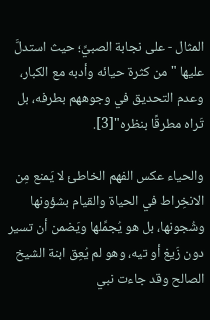المثال - على نجابة الصبيِّ؛ حيث استدلَّ عليها "من كثرة حيائه وأدبه مع الكبار، وعدم التحديق في وجوههم بطرفه، بل تَراه مطرقًا بنظره"[3].

والحياء عكس الفهم الخاطئ لا يَمنع مِن الانخِراط في الحياة والقيام بشؤونها وشُجونها، بل هو يُجمِّلها ويَضمن أن تسير دون زَيغ أو تيه، وهو لم يُعِق ابنة الشيخ الصالح وقد جاءت نبي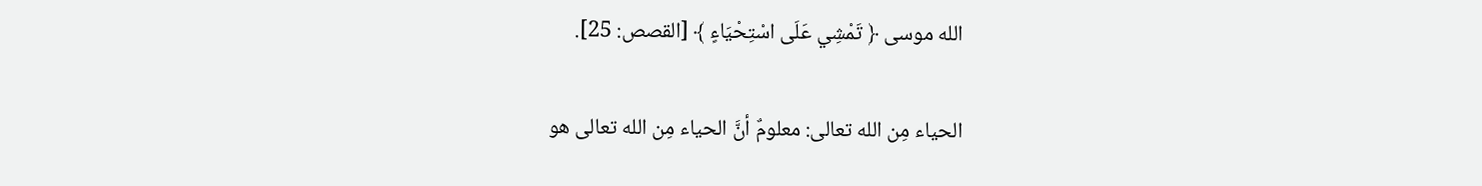الله موسى ﴿ تَمْشِي عَلَى اسْتِحْيَاءٍ ﴾ [القصص: 25].

الحياء مِن الله تعالى: معلومٌ أنَّ الحياء مِن الله تعالى هو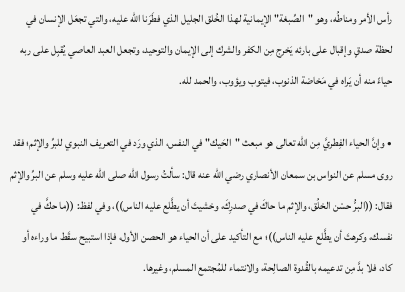رأس الأمر ومناطُه، وهو "الصِّبغة" الإيمانية لهذا الخُلق الجليل الذي فطَرَنا الله عليه، والتي تجعَل الإنسان في لحظة صدقٍ وإقبال على بارئه يَخرج مِن الكفر والشرك إلى الإيمان والتوحيد، وتجعل العبد العاصي يُقبِل على ربه حياءً منه أن يَراه في مَخاضة الذنوب، فيتوب ويؤوب، والحمد لله.

• وإنَّ الحياء الفِطريَّ مِن الله تعالى هو مبعث "الحَيك" في النفس، الذي ورَد في التعريف النبوي للبرِّ والإثم؛ فقد روى مسلم عن النواس بن سمعان الأنصاري رضي الله عنه قال: سألتُ رسول الله صلى الله عليه وسلم عن البرِّ والإثم فقال: ((البرُّ حسْن الخلُق، والإثم ما حاكَ في صدرِكَ، وخشيتَ أن يطَّلع عليه الناس))، وفي لفظ: ((ما حكَّ في نفسك، وكرهتَ أن يطَّلع عليه الناس))؛ مع التأكيد على أن الحياء هو الحصن الأول، فإذا استبيح سقَط ما وراءه أو كاد، فلا بدَّ مِن تدعيمه بالقُدوة الصالِحة، والانتماء للمُجتمع المسلم، وغيرها.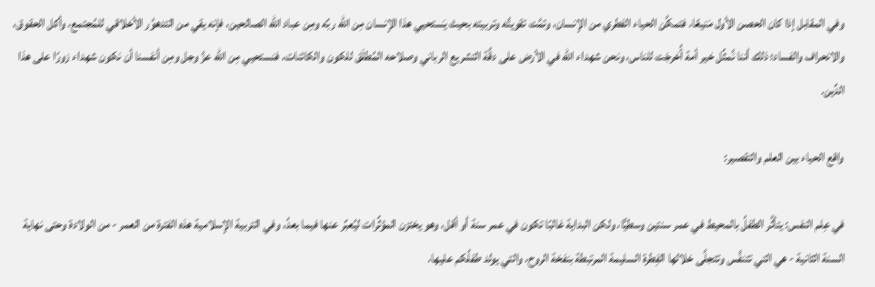وفي المقابل إذا كان الحصن الأول مَنيعًا، فتمكَّن الحياء الفطري من الإنسان، وتمَّت تقويتُه وتربيته بحيث يَستحيي هذا الإنسان مِن الله ربِّه ومِن عباد الله الصالحين، فإنه يقي من التدهوُر الأخلاقي للمُجتمع، وأكل الحقوق، والانحراف والفساد؛ ذلك أننا نُمثِّل خير أمة أُخرجَت للناس، ونحن شهداء الله في الأرض على دقَّة التشريع الرباني وصلاحه المُطلَق للكون والكائنات، فنستحيي مِن الله عزَّ وجل ومِن أنفسنا أن نكون شهداء زورًا على هذا الدِّين.

واقع الحياء بين العلم والتقصير:

في عِلم النفس: يتأثَّر الطفلُ بالمحيط في عمر سنتين وسطيًّا، ولكن البداية غالبًا تكون في عمر سنة أو أقل، وهو يختزن المؤثِّرات ليُعبِّر عنها فيما بعدُ، وفي التربية الإسلامية هذه الفترة من العمر - من الولادة وحتى نهاية السنة الثانية - هي التي تتنفَّس وتتجلَّى خلالها الفِطرة السليمة المرتبطة بنفخة الروح، والتي يولد طفلُكم عليها،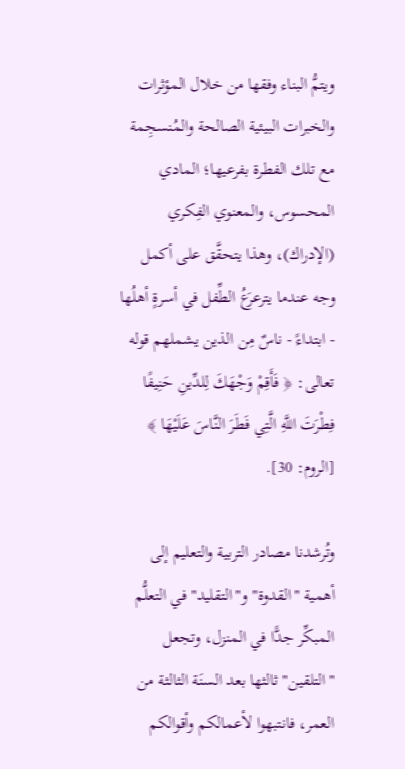ويتمُّ البناء وفقها من خلال المؤثرات والخبرات البيئية الصالحة والمُنسجِمة مع تلك الفطرة بفرعيها؛ المادي المحسوس، والمعنوي الفِكري (الإدراك)، وهذا يتحقَّق على أكمل وجه عندما يترعرَعُ الطِّفل في أسرةٍ أهلُها - ابتداءً - ناسٌ مِن الذين يشملهم قوله تعالى: ﴿ فَأَقِمْ وَجْهَكَ لِلدِّينِ حَنِيفًا فِطْرَتَ اللَّهِ الَّتِي فَطَرَ النَّاسَ عَلَيْهَا ﴾ [الروم: 30].

وتُرشدنا مصادر التربية والتعليم إلى أهمية "القدوة" و"التقليد" في التعلُّم المبكِّر جدًّا في المنزل، وتجعل "التلقين" ثالثها بعد السنَة الثالثة من العمر، فانتبهوا لأعمالكم وأقوالكم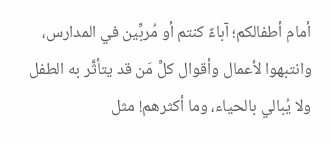أمام أطفالكم؛ آباءً كنتم أو مُربِّين في المدارس، وانتبهوا لأعمال وأقوال كلِّ مَن قد يتأثَّر به الطفل ولا يُبالي بالحياء، وما أكثرهم! مثل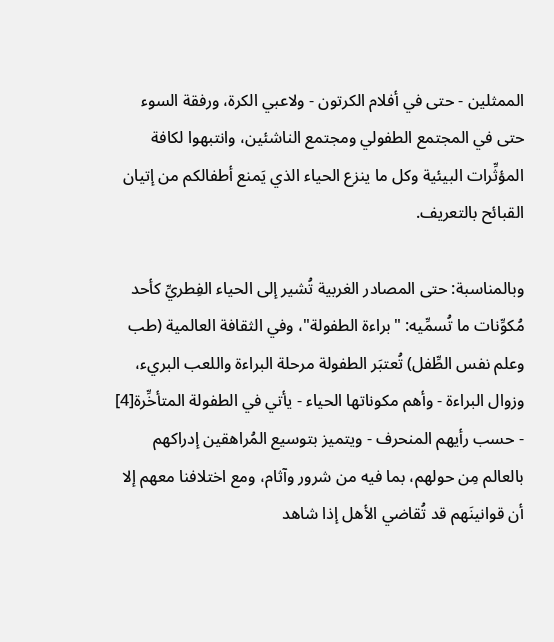الممثلين - حتى في أفلام الكرتون - ولاعبي الكرة، ورفقة السوء حتى في المجتمع الطفولي ومجتمع الناشئين، وانتبهوا لكافة المؤثِّرات البيئية وكل ما ينزع الحياء الذي يَمنع أطفالكم من إتيان القبائح بالتعريف.

وبالمناسبة: حتى المصادر الغربية تُشير إلى الحياء الفِطريِّ كأحد مُكوِّنات ما تُسمِّيه: "براءة الطفولة"، وفي الثقافة العالمية (طب وعلم نفس الطِّفل) تُعتبَر الطفولة مرحلة البراءة واللعب البريء، وزوال البراءة - وأهم مكوناتها الحياء - يأتي في الطفولة المتأخِّرة[4] - حسب رأيهم المنحرف - ويتميز بتوسيع المُراهقين إدراكهم بالعالم مِن حولهم، بما فيه من شرور وآثام، ومع اختلافنا معهم إلا أن قوانينَهم قد تُقاضي الأهل إذا شاهد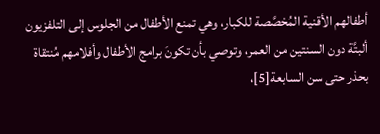أطفالهم الأقنية المُخصَّصة للكبار، وهي تمنع الأطفال من الجلوس إلى التلفزيون ألبتَّة دون السنتين من العمر، وتوصي بأن تكونَ برامج الأطفال وأفلامهم مُنتقاة بحذر حتى سن السابعة[5]،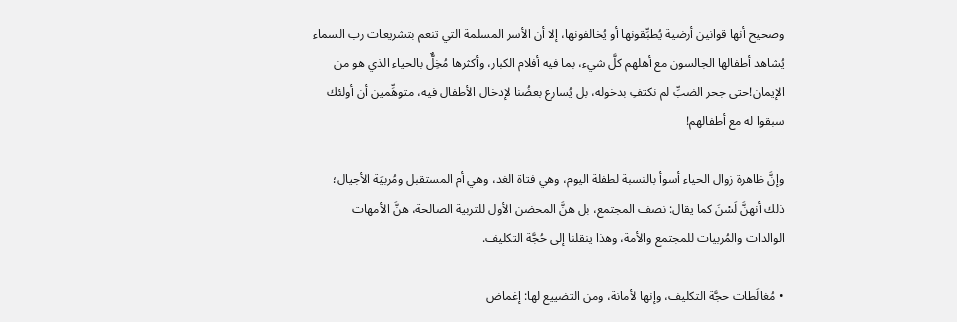وصحيح أنها قوانين أرضية يُطبِّقونها أو يُخالفونها، إلا أن الأسر المسلمة التي تنعم بتشريعات رب السماء يُشاهد أطفالها الجالسون مع أهلهم كلَّ شيء، بما فيه أفلام الكبار، وأكثرها مُخِلٌّ بالحياء الذي هو من الإيمان!حتى جحر الضبِّ لم نكتفِ بدخوله، بل يُسارع بعضُنا لإدخال الأطفال فيه، متوهِّمين أن أولئك سبقوا له مع أطفالهم!

وإنَّ ظاهرة زوال الحياء أسوأ بالنسبة لطفلة اليوم، وهي فتاة الغد، وهي أم المستقبل ومُربيَة الأجيال؛ ذلك أنهنَّ لَسْنَ كما يقال: نصف المجتمع، بل هنَّ المحضن الأول للتربية الصالحة، هنَّ الأمهات الوالدات والمُربيات للمجتمع والأمة، وهذا ينقلنا إلى حُجَّة التكليف.

• مُغالَطات حجَّة التكليف، وإنها لأمانة، ومن التضييع لها: إغماض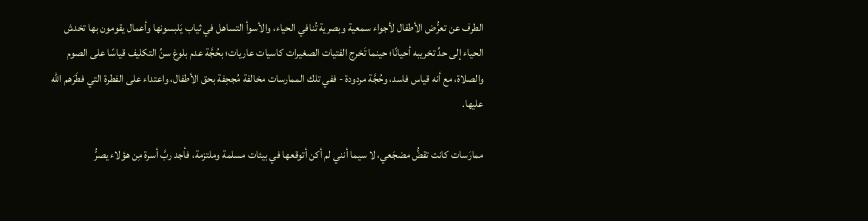الطرف عن تعرُّض الأطفال لأجواء سمعية وبصرية تُنافي الحياء، والأسوأ التساهل في ثياب يَلبسونها وأعمال يقومون بها تخدش الحياء إلى حدِّ تخريبه أحيانًا؛ حينما تَخرج الفتيات الصغيرات كاسيات عاريات؛ بحُجَّة عدم بلوغ سنِّ التكليف قياسًا على الصوم والصلاة، مع أنه قياس فاسد، وحُجَّة مردودة - ففي تلك الممارسات مخالفة مُجحِفة بحق الأطفال، واعتداء على الفطرة التي فطَرَهم الله عليها.

ممارَسات كانت تقضُّ مضجَعي، لا سيما أنني لم أكن أتوقعها في بيئات مسلمة وملتزمة، فأجد ربَّ أسرة مِن هؤلاء يصرُّ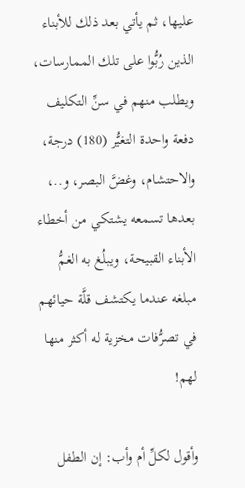عليها، ثم يأتي بعد ذلك للأبناء الذين رُبُّوا على تلك الممارسات، ويطلب منهم في سنِّ التكليف دفعة واحدة التغيُّر (180) درجة، والاحتشام، وغضَّ البصر، و..، بعدها تسمعه يشتكي من أخطاء الأبناء القبيحة، ويبلُغ به الغمُّ مبلغه عندما يكتشف قلَّة حيائهم في تصرُّفات مخزية له أكثر منها لهم!

وأقول لكلِّ أم وأب: إن الطفل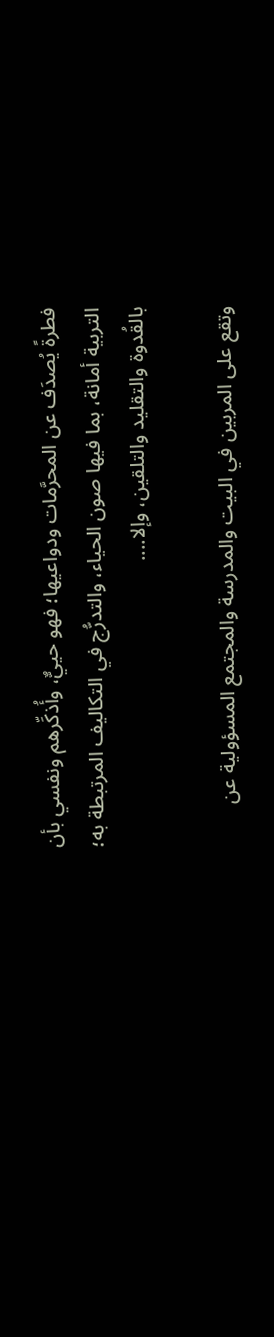فطرةً يُصدَف عن المحرَّمات ودواعيها؛ فهو حييٌّ، وأُذكِّرهم ونفسي بأن التربية أمانة، بما فيها صون الحياء، والتدرُّج في التكاليف المرتبطة به؛ بالقُدوة والتقليد والتلقين، وإلا....

وتقع على المربين في البيت والمدرسة والمجتمع المسؤولية عن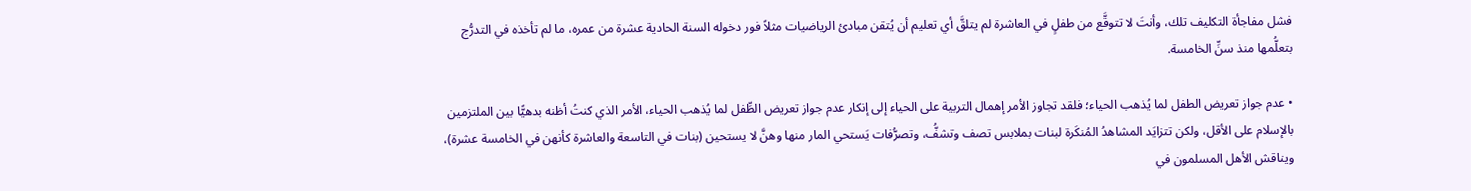فشل مفاجأة التكليف تلك، وأنتَ لا تتوقَّع من طفلٍ في العاشرة لم يتلقَّ أي تعليم أن يُتقن مبادئ الرياضيات مثلاً فور دخوله السنة الحادية عشرة من عمره، ما لم تأخذه في التدرُّج بتعلُّمها منذ سنِّ الخامسة.

• عدم جواز تعريض الطفل لما يُذهب الحياء؛ فلقد تجاوز الأمر إهمال التربية على الحياء إلى إنكار عدم جواز تعريض الطِّفل لما يُذهب الحياء، الأمر الذي كنتُ أظنه بدهيًّا بين الملتزمين بالإسلام على الأقل، ولكن تتزايَد المشاهدُ المُنكَرة لبنات بملابس تصف وتشفُّ، وتصرُّفات يَستحي المار منها وهنَّ لا يستحين (بنات في التاسعة والعاشرة كأنهن في الخامسة عشرة)، ويناقش الأهل المسلمون في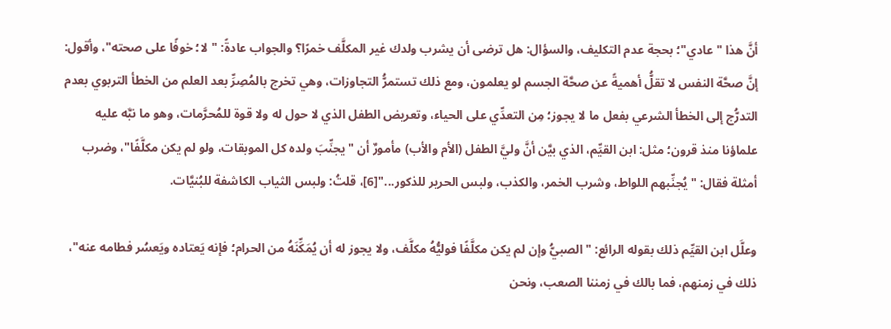أنَّ هذا "عادي"؛ بحجة عدم التكليف، والسؤال: هل ترضى أن يشرب ولدك غير المكلَّف خمرًا؟ والجواب عادةً: "لا؛ خوفًا على صحته"، وأقول: إنَّ صحَّة النفس لا تقلُّ أهميةً عن صحَّة الجسم لو يعلمون، ومع ذلك تستمرُّ التجاوزات، وهي تخرج بالمُصِرِّ بعد العلم من الخطأ التربوي بعدم التدرُّج إلى الخطأ الشرعي بفعل ما لا يجوز؛ مِن التعدِّي على الحياء، وتعريض الطفل الذي لا حول له ولا قوة للمُحرَّمات، وهو ما نبَّه عليه علماؤنا منذ قرون؛ مثل: ابن القيِّم، الذي بيَّن أنَّ وليَّ الطفل (الأم والأب) مأمورٌ أن "يجنِّبَ ولده كل الموبقات، ولو لم يكن مكلَّفًا"، وضرب أمثلة فقال: "يُجنِّبهم اللواط، وشرب الخمر، والكذب، ولبس الحرير للذكور..."[6]، قلتُ: ولبس الثياب الكاشفة للبُنيَّات.

وعلَّل ابن القيِّم ذلك بقوله الرائع: "الصبيُّ وإن لم يكن مكلَّفًا فوليُّهُ مكلَّف، ولا يجوز له أن يُمَكِّنَهُ من الحرام؛ فإنه يَعتاده ويَعسُر فطامه عنه"، ذلك في زمنهم، فما بالك في زمننا الصعب، ونحن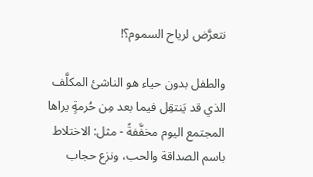نتعرَّض لرياح السموم؟!

والطفل بدون حياء هو الناشئ المكلَّف الذي قد يَنتقِل فيما بعد مِن حُرمةٍ يراها المجتمع اليوم مخفَّفةً - مثل: الاختلاط باسم الصداقة والحب، ونزع حجاب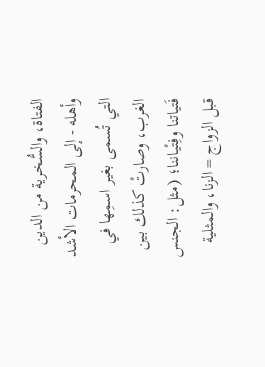الفتاة، والسُّخرية من الدين وأهله - إلى المحرمات الأشد التي تُسمى بغير اسمِها في الغرب، وصارتْ كذلك بين فَتياتنا وفِتْياننا؛ (مثل: الجنس قبل الزواج = الزنا، والمثلية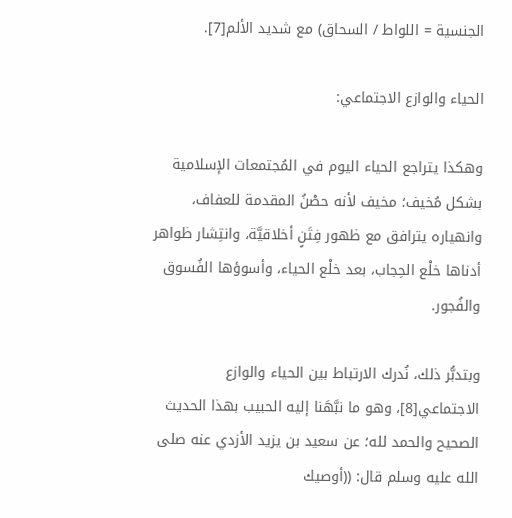الجنسية = اللواط / السحاق) مع شديد الألم[7].

الحياء والوازع الاجتماعي:

وهكذا يتراجع الحياء اليوم في المُجتمعات الإسلامية بشكل مُخيف؛ مخيف لأنه حصْنُ المقدمة للعفاف، وانهياره يترافق مع ظهور فِتَنٍ أخلاقيَّة، وانتِشار ظواهر أدناها خلْع الحِجاب، بعد خلْع الحياء، وأسوؤها الفُسوق والفُجور.

وبتدبُّر ذلك، نُدرك الارتباط بين الحياء والوازع الاجتماعي[8]، وهو ما نبَّهَنا إليه الحبيب بهذا الحديث الصحيح والحمد لله؛ عن سعيد بن يزيد الأزدي عنه صلى الله عليه وسلم قال: ((أوصيك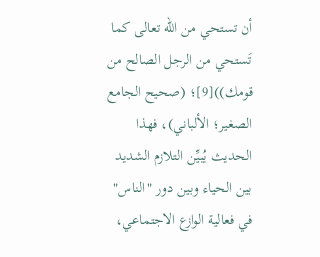أن تستحي من الله تعالى كما تَستحي من الرجل الصالح من قومك))[9]؛ (صحيح الجامع الصغير؛ الألباني)، فهذا الحديث يُبيِّن التلازم الشديد بين الحياء وبين دور "الناس" في فعالية الوازع الاجتماعي،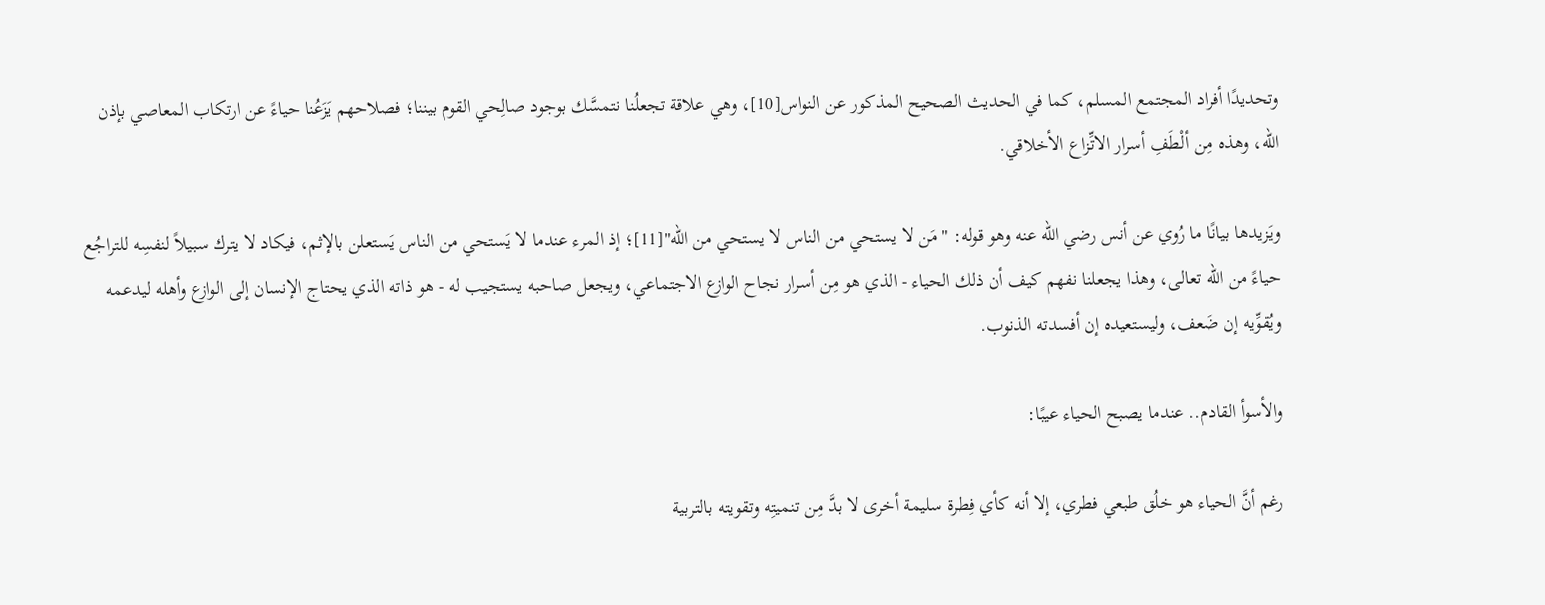وتحديدًا أفراد المجتمع المسلم، كما في الحديث الصحيح المذكور عن النواس[10]، وهي علاقة تجعلُنا نتمسَّك بوجود صالِحي القوم بيننا؛ فصلاحهم يَزَعُنا حياءً عن ارتكاب المعاصي بإذن الله، وهذه مِن ألْطَفِ أسرار الاتِّزاع الأخلاقي.

ويَزيدها بيانًا ما رُوي عن أنس رضي الله عنه وهو قوله: "مَن لا يستحي من الناس لا يستحي من الله"[11]؛ إذ المرء عندما لا يَستحي من الناس يَستعلن بالإثم، فيكاد لا يترك سبيلاً لنفسِه للتراجُع حياءً من الله تعالى، وهذا يجعلنا نفهم كيف أن ذلك الحياء - الذي هو مِن أسرار نجاح الوازع الاجتماعي، ويجعل صاحبه يستجيب له - هو ذاته الذي يحتاج الإنسان إلى الوازع وأهله ليدعمه ويُقوِّيه إن ضَعف، وليستعيده إن أفسدته الذنوب.

والأسوأ القادم.. عندما يصبح الحياء عيبًا:

رغم أنَّ الحياء هو خلُق طبعي فطري، إلا أنه كأي فِطرة سليمة أخرى لا بدَّ مِن تنميتِه وتقويته بالتربية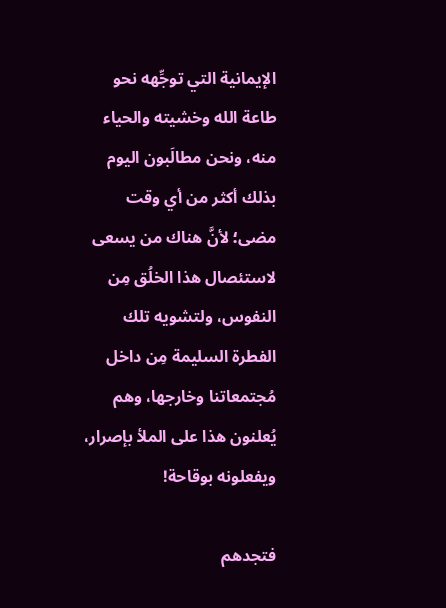الإيمانية التي توجِّهه نحو طاعة الله وخشيته والحياء منه، ونحن مطالَبون اليوم بذلك أكثر من أي وقت مضى؛ لأنَّ هناك من يسعى لاستئصال هذا الخلُق مِن النفوس، ولتشويه تلك الفطرة السليمة مِن داخل مُجتمعاتنا وخارجها، وهم يُعلنون هذا على الملأ بإصرار، ويفعلونه بوقاحة!

فتجدهم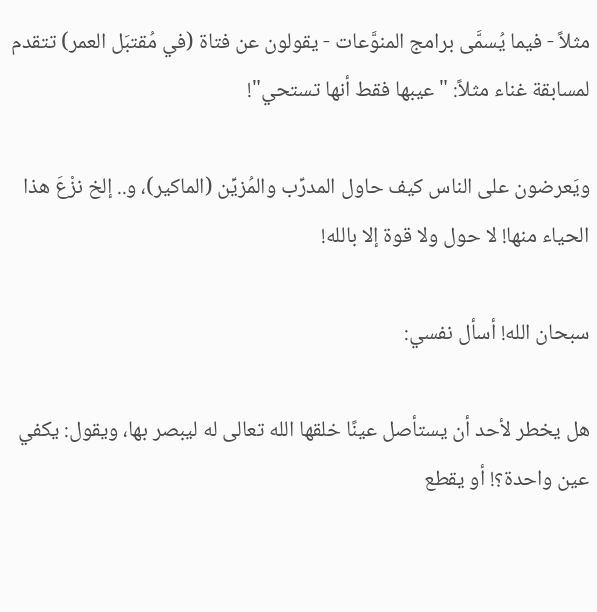مثلاً - فيما يُسمَّى برامج المنوَّعات - يقولون عن فتاة (في مُقتبَل العمر) تتقدم لمسابقة غناء مثلاً: "عيبها فقط أنها تستحي"!

ويَعرضون على الناس كيف حاول المدرِّب والمُزيِّن (الماكير)، و.. إلخ نزْعَ هذا الحياء منها! لا حول ولا قوة إلا بالله!

سبحان الله! أسأل نفسي:

هل يخطر لأحد أن يستأصل عينًا خلقها الله تعالى له ليبصر بها، ويقول: يكفي عين واحدة؟! أو يقطع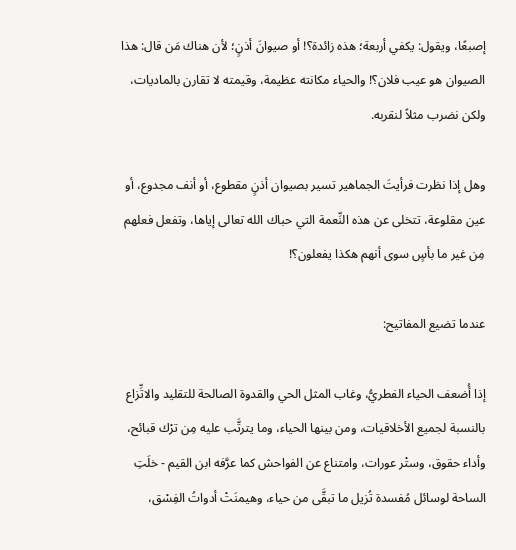إصبعًا، ويقول: يكفي أربعة؛ هذه زائدة؟! أو صيوانَ أذنٍ؛ لأن هناك مَن قال: هذا الصيوان هو عيب فلان؟! والحياء مكانته عظيمة، وقيمته لا تقارن بالماديات، ولكن نضرب مثلاً لنقربه.

وهل إذا نظرت فرأيتَ الجماهير تسير بصيوان أذنٍ مقطوع، أو أنف مجدوع، أو عين مقلوعة، تتخلى عن هذه النِّعمة التي حباك الله تعالى إياها، وتفعل فعلهم مِن غير ما بأسٍ سوى أنهم هكذا يفعلون؟!

عندما تضيع المفاتيح:

إذا أُضعف الحياء الفطريُّ، وغاب المثل الحي والقدوة الصالحة للتقليد والاتِّزاع بالنسبة لجميع الأخلاقيات، ومن بينها الحياء، وما يترتَّب عليه مِن ترْك قبائح، وأداء حقوق، وستْر عورات، وامتناع عن الفواحش كما عرَّفه ابن القيم - خلَتِ الساحة لوسائل مُفسدة تُزيل ما تبقَّى من حياء، وهيمنَتْ أدواتُ الفِسْق،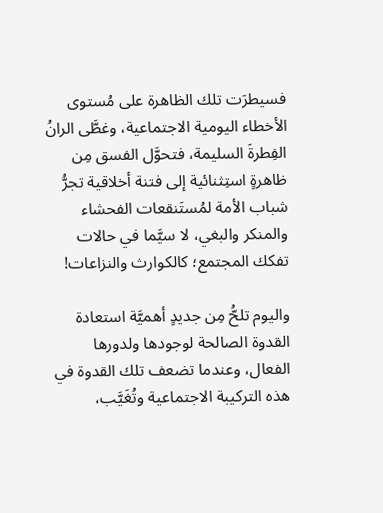فسيطرَت تلك الظاهرة على مُستوى الأخطاء اليومية الاجتماعية، وغطَّى الرانُ الفِطرةَ السليمة، فتحوَّل الفسق مِن ظاهرةٍ استِثنائية إلى فتنة أخلاقية تجرُّ شباب الأمة لمُستَنقعات الفحشاء والمنكر والبغي، لا سيَّما في حالات تفكك المجتمع؛ كالكوارث والنزاعات!

واليوم تلحُّ مِن جديدٍ أهميَّة استعادة القدوة الصالحة لوجودها ولدورها الفعال، وعندما تضعف تلك القدوة في هذه التركيبة الاجتماعية وتُغَيَّب،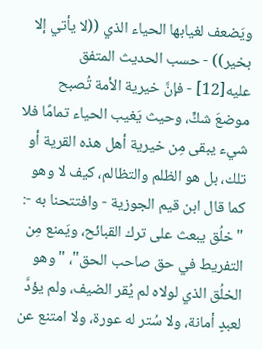ويَضعف لغيابها الحياء الذي ((لا يأتي إلا بخير)) - حسب الحديث المتفق عليه[12] - فإنَّ خيرية الأمة تُصبح موضعَ شكٍّ، وحيث يَغيب الحياء تمامًا فلا شيء يبقى مِن خيرية أهل هذه القرية أو تلك، بل هو الظلم والتظالم، كيف لا وهو كما قال ابن قيم الجوزية - وافتتحنا به -: "خلُق يبعث على ترك القبائح، ويَمنع مِن التفريط في حق صاحب الحق"، "وهو الخلُق الذي لولاه لم يُقر الضيف، ولم يؤدَّ لعبدٍ أمانة، ولا سُتر له عورة، ولا امتنع عن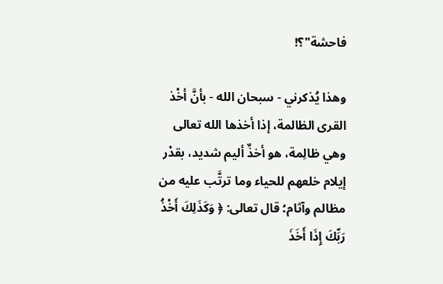فاحشة"؟!

وهذا يُذكرني - سبحان الله - بأنَّ أخْذ القرى الظالمة، إذا أخذها الله تعالى وهي ظالِمة، هو أخذٌ أليم شديد، بقدْر إيلام خلعهم للحياء وما ترتَّب عليه من مظالم وآثام؛ قال تعالى: ﴿ وَكَذَلِكَ أَخْذُ رَبِّكَ إِذَا أَخَذَ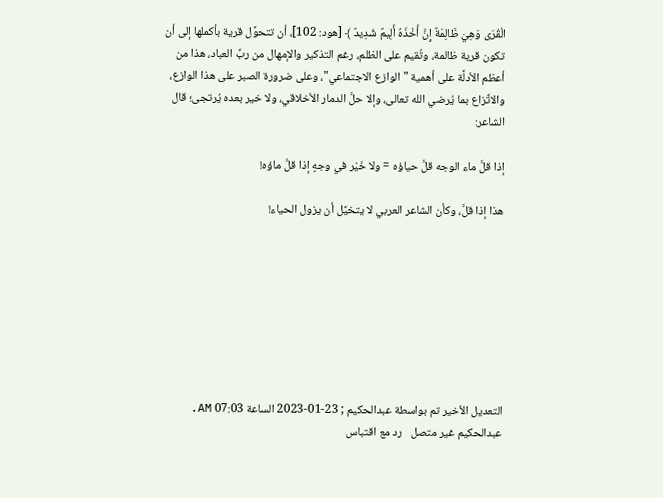الْقُرَى وَهِيَ ظَالِمَةٌ إِنَّ أَخْذَهُ أَلِيمٌ شَدِيدٌ ﴾ [هود: 102]، أن تتحوَّل قرية بأكملها إلى أن تكون قرية ظالمة، وتُقيم على الظلم، رغم التذكير والإمهال من ربِّ العباد، هذا من أعظم الأدلَّة على أهمية "الوازع الاجتماعي"، وعلى ضرورة الصبر على هذا الوازع، والاتِّزاع بما يُرضي الله تعالى، وإلا حلَّ الدمار الأخلاقي، ولا خير بعده يُرتجى؛ قال الشاعر:

إذا قلَّ ماء الوجه قلَّ حياؤه = ولا خَيْر في وجهٍ إذا قلَّ ماؤه!

هذا إذا قلَّ، وكأن الشاعر العربي لا يتخيَّل أن يزول الحياء!








التعديل الأخير تم بواسطة عبدالحكيم ; 23-01-2023 الساعة 07:03 AM.
عبدالحكيم غير متصل   رد مع اقتباس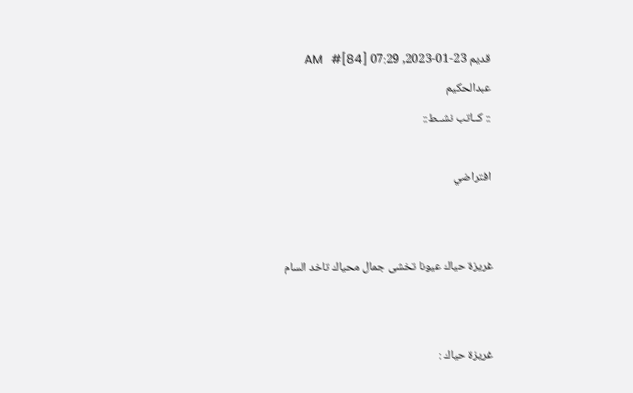قديم 23-01-2023, 07:29 AM   #[84]
عبدالحكيم
:: كــاتب نشــط::

افتراضي


غريزة حياك عيونا تخشى جمال محياك تاخد السام


غريزة حياك :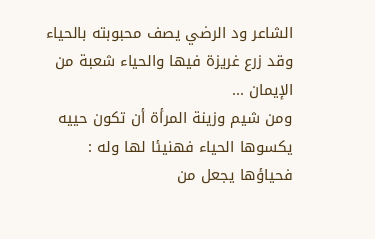الشاعر ود الرضي يصف محبوبته بالحياء وقد زرع غريزة فيها والحياء شعبة من الإيمان ...
ومن شيم وزينة المرأة أن تكون حييه يكسوها الحياء فهنيئا لها وله :
فحياؤها يجعل من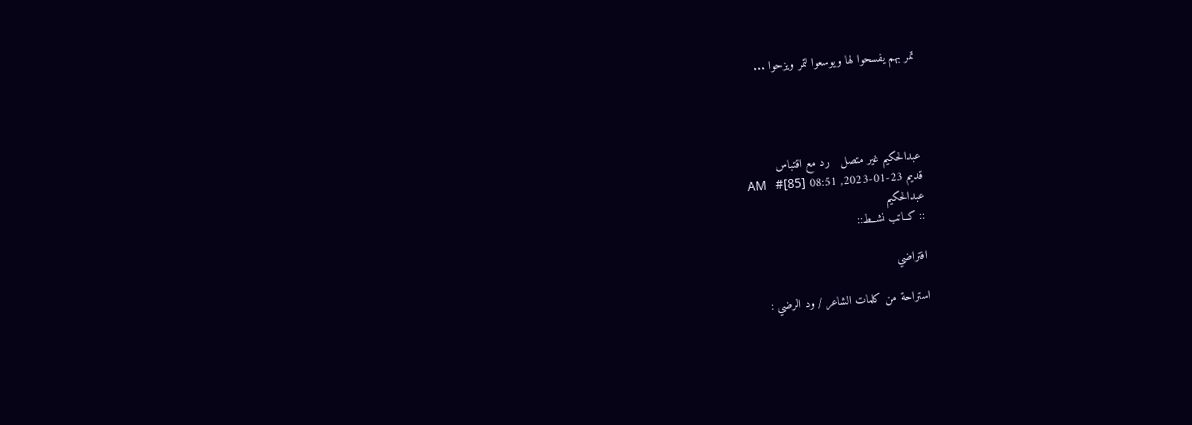تمر بهم يفسحوا لها ويوسعوا لتمر ويزحوا ...




عبدالحكيم غير متصل   رد مع اقتباس
قديم 23-01-2023, 08:51 AM   #[85]
عبدالحكيم
:: كــاتب نشــط::

افتراضي

استراحة من كلمات الشاعر / ود الرضي :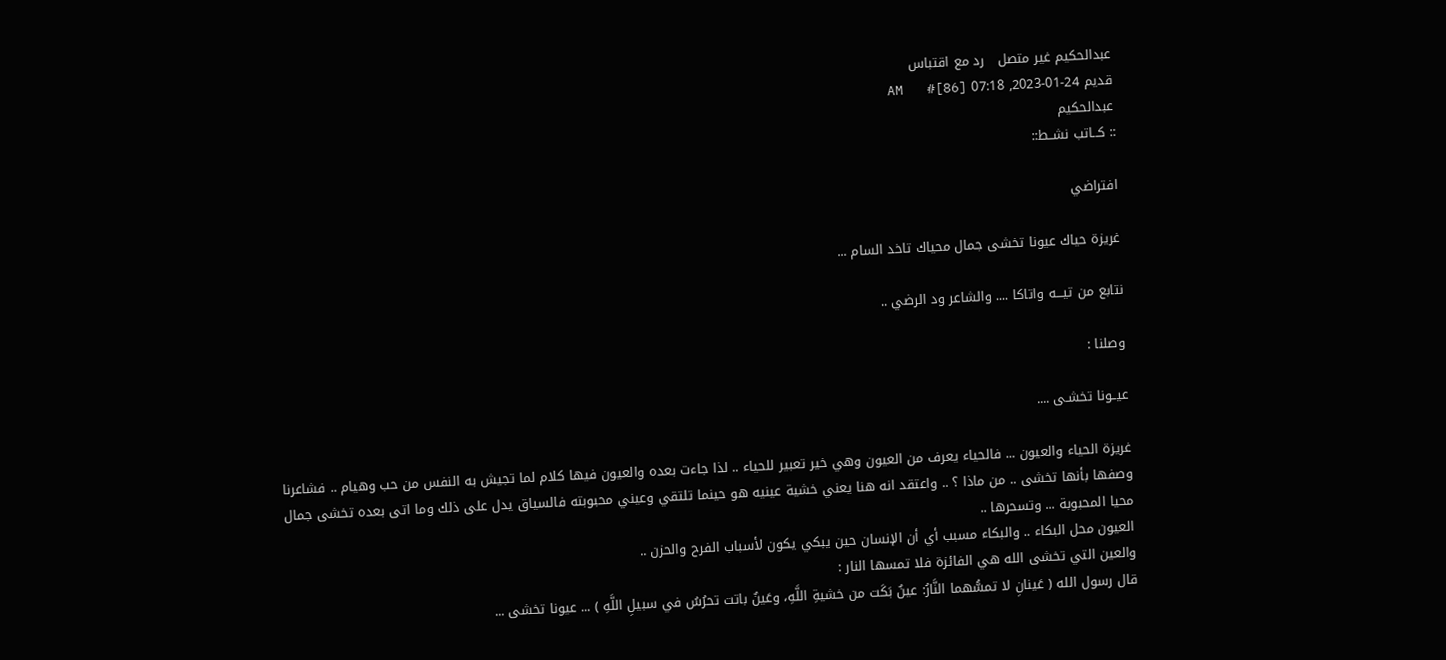عبدالحكيم غير متصل   رد مع اقتباس
قديم 24-01-2023, 07:18 AM   #[86]
عبدالحكيم
:: كــاتب نشــط::

افتراضي

غريزة حياك عيونا تخشى جمال محياك تاخد السام ...

نتابع من تيـــه واتاكا .... والشاعر ود الرضي ..

وصلنا :

عيــونا تخشـى ....

غريزة الحياء والعيون ... فالحياء يعرف من العيون وهي خير تعبير للحياء .. لذا جاءت بعده والعيون فيها كلام لما تجيش به النفس من حب وهيام .. فشاعرنا وصفها بأنها تخشى .. من ماذا ؟ .. واعتقد انه هنا يعني خشية عينيه هو حينما تلتقي وعيني محبوبته فالسياق يدل على ذلك وما اتى بعده تخشى جمال محيا المحبوبة ... وتسحرها ..
العيون محل البكاء .. والبكاء مسبب أي أن الإنسان حين يبكي يكون لأسباب الفرح والحزن ..
والعين التي تخشى الله هي الفائزة فلا تمسها النار :
قال رسول الله ( عَينانِ لا تمسُّهما النَّارُ: عينٌ بَكَت من خشيةِ اللَّهِ، وعَينٌ باتت تحرُسُ في سبيلِ اللَّهِ ) ... عيونا تخشى ...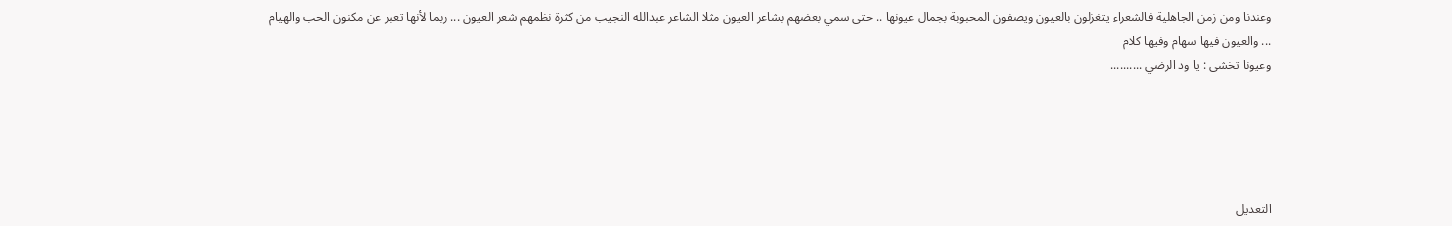وعندنا ومن زمن الجاهلية فالشعراء يتغزلون بالعيون ويصفون المحبوبة بجمال عيونها .. حتى سمي بعضهم بشاعر العيون مثلا الشاعر عبدالله النجيب من كثرة نظمهم شعر العيون ... ربما لأنها تعبر عن مكنون الحب والهيام ... والعيون فيها سهام وفيها كلام
وعيونا تخشى : يا ود الرضي ..........





التعديل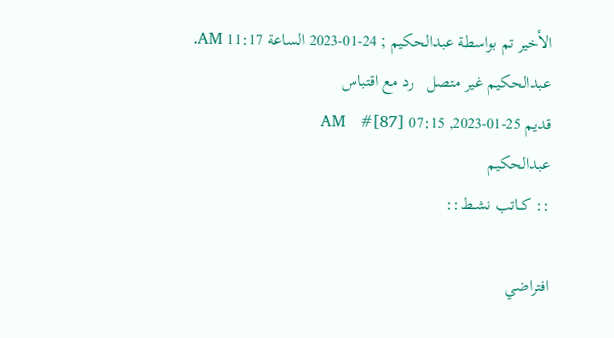الأخير تم بواسطة عبدالحكيم ; 24-01-2023 الساعة 11:17 AM.
عبدالحكيم غير متصل   رد مع اقتباس
قديم 25-01-2023, 07:15 AM   #[87]
عبدالحكيم
:: كــاتب نشــط::

افتراضي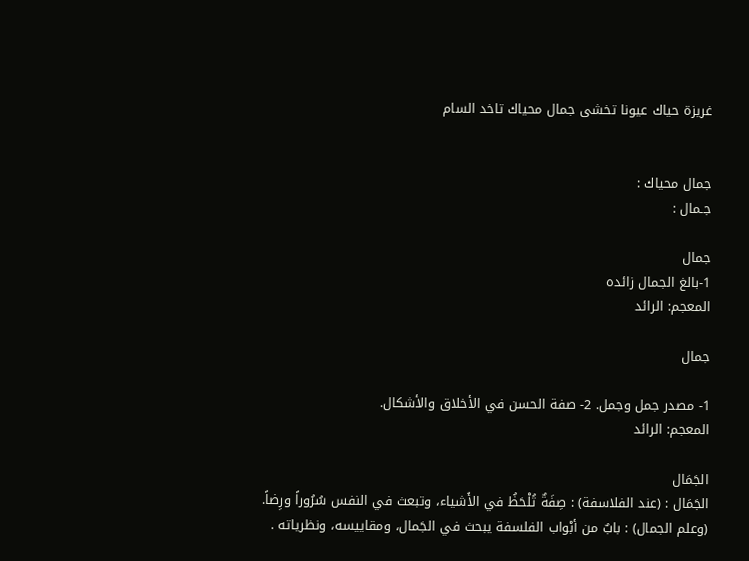غريزة حياك عيونا تخشى جمال محياك تاخد السام


جمال محياك :
جـمال :

جمال
1-بالغ الجمال زائده
المعجم: الرائد

جمال

1- مصدر جمل وجمل. 2- صفة الحسن في الأخلاق والأشكال.
المعجم: الرائد

الجَمَال
الجَمَال : (عند الفلاسفة) : صِفَةٌ تُلْحَظُ في الأَشياء، وتبعث في النفس سُرُوراً ورِضاً.
(وعلم الجمال) : بابٌ من أبْواب الفلسفة يبحث في الجَمال، ومقاييسه، ونظرياته .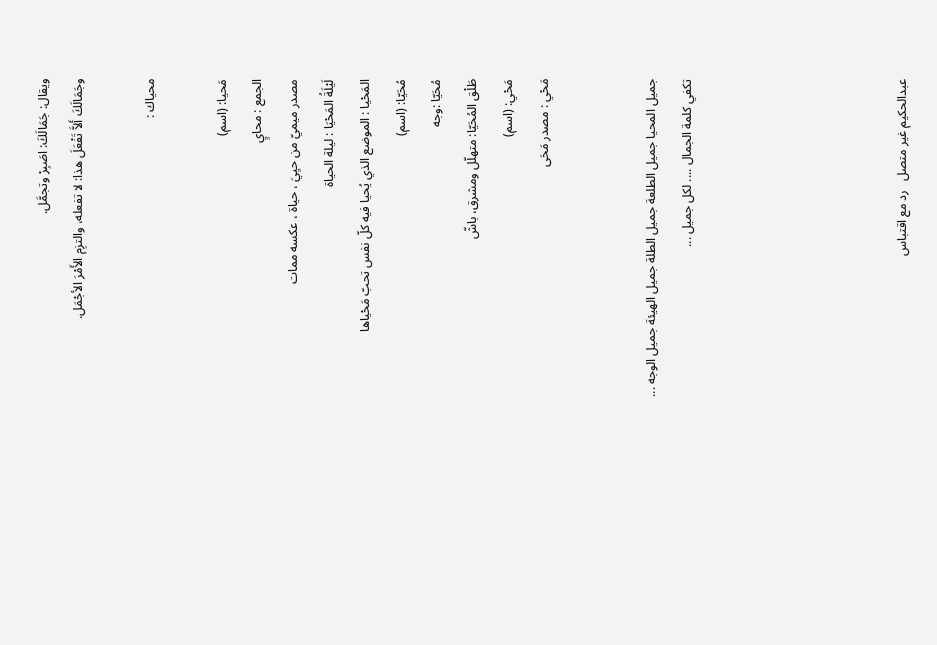ويقال: جَمَالَكَ: اصَبِرْ وتجمَّل.
وجَمَالَكَ أَلاَّ تَفْعَلَ هذا: لا تفعله، والتزِم الأَمْرَ الأجْمَل.

محياك :

مَحيا: (اسم)
الجمع : محايٍ
مصدر ميميّ من حيِيَ ، حياة ، عكسه ممات
لَيْلَةُ المَحْيَا : ليلة الحياة
المَحْيا : الموضع الذي يُحيا فيه كلّ نفس تحبّ مَحْياها
مُحَيّا: (اسم)
مُحَيّا :وجه
طَلْق المُحَيّا: متهلّل ومشرق، باشّ
مَحْي: (اسم)
مَحْي : مصدر مَحَى


جميل المحيا جميل الطلعة جميل الطلة جميل الهيئة جميل الوجه ...
تكفي كلمة الجمال .... لكل جميل ...





عبدالحكيم غير متصل   رد مع اقتباس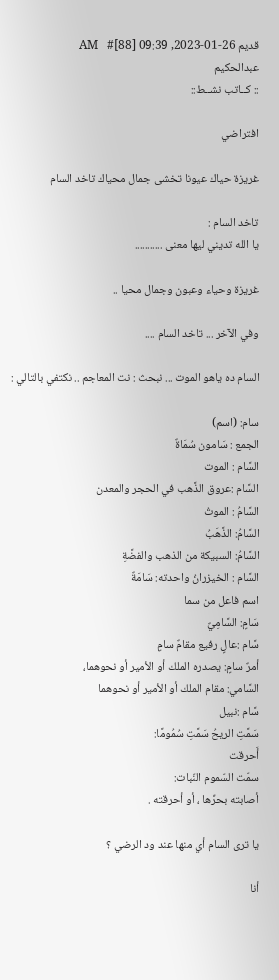قديم 26-01-2023, 09:39 AM   #[88]
عبدالحكيم
:: كــاتب نشــط::

افتراضي

غريزة حياك عيونا تخشى جمال محياك تاخد السام

تاخد السام :
يا الله تديني ليها معنى ...........

غريزة وحياء وعبون وجمال محيا ..

وفي الآخر ... تاخد السام ....

السام ده ياهو الموت ... نبحث : نت المعاجم .. نكتفي بالتالي :

سام: (اسم)
الجمع : سَامون سُمَاةٌ
السَّام : الموت
السَّام :عروق الذَّهب في الحجر والمعدن
السَّامُ : الموتُ
السَّامُ: الذَّهَبُ
السَّامُ: السبيكة من الذهب والفضَّةِ
السَّام : الخيزرانُ واحدته: سَامَةٌ
اسم فاعل من سما
سَامٍ: السَّامِيٌ
سَّام :عالٍ رفيع مقامٌ سامٍ
أمرٌ سامٍ: يصدره الملك أو الأمير أو نحوهما،
السَّامي: مقام الملك أو الأمير أو نحوهما
سَّام :نبيل
سَمَّتِ الريحُ سَمَّتِ سُمُومًا:
أَحرقت
سمّت السّموم النّبات:
أصابته بحرِّها ، أو أحرقته .

يا ترى السام أي منها عند ود الرضي ؟

أنا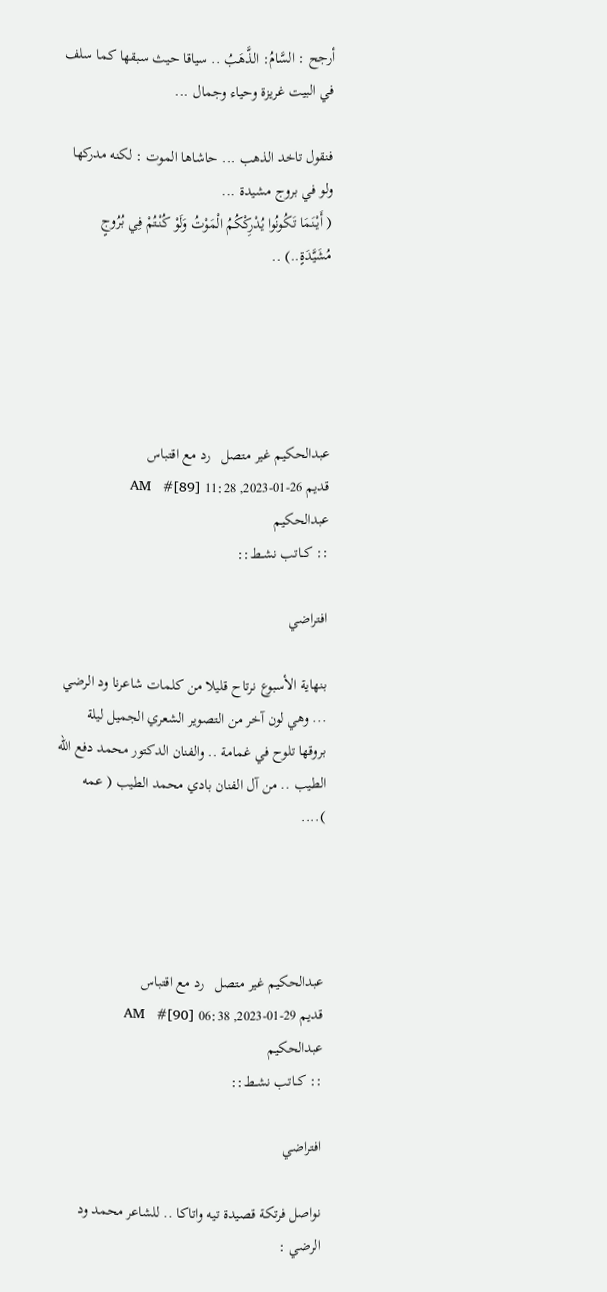أرجح : السَّامُ: الذَّهَبُ .. سياقا حيث سبقها كما سلف في البيت غريزة وحياء وجمال ...

فنقول تاخد الذهب ... حاشاها الموت : لكنه مدركها ولو في بروج مشيدة ...
( أَيْنَمَا تَكُونُوا يُدْرِكْكُمُ الْمَوْتُ وَلَوْ كُنْتُمْ فِي بُرُوجٍ مُشَيَّدَةٍ..) ..





عبدالحكيم غير متصل   رد مع اقتباس
قديم 26-01-2023, 11:28 AM   #[89]
عبدالحكيم
:: كــاتب نشــط::

افتراضي

بنهاية الأسبوع نرتاح قليلا من كلمات شاعرنا ود الرضي ... وهي لون آخر من التصوير الشعري الجميل ليلة بروقها تلوح في غمامة .. والفنان الدكتور محمد دفع الله الطيب .. من آل الفنان بادي محمد الطيب ( عمه )....




عبدالحكيم غير متصل   رد مع اقتباس
قديم 29-01-2023, 06:38 AM   #[90]
عبدالحكيم
:: كــاتب نشــط::

افتراضي

نواصل فرتكة قصيدة تيه واتاكا .. للشاعر محمد ود الرضي :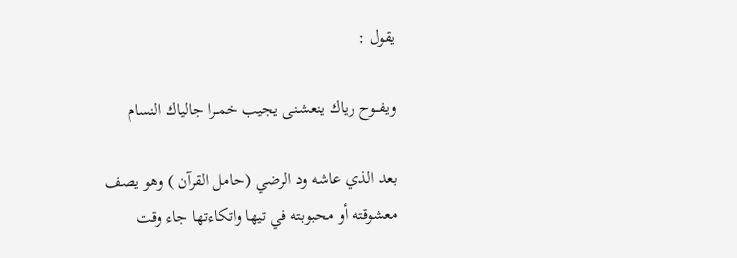يقول :

ويفــوح رياك ينعشـنى يجيب خمــرا جالياك النسام

بعد الذي عاشه ود الرضي (حامل القرآن ) وهو يصف معشوقته أو محبوبته في تيها واتكاءتها جاء وقت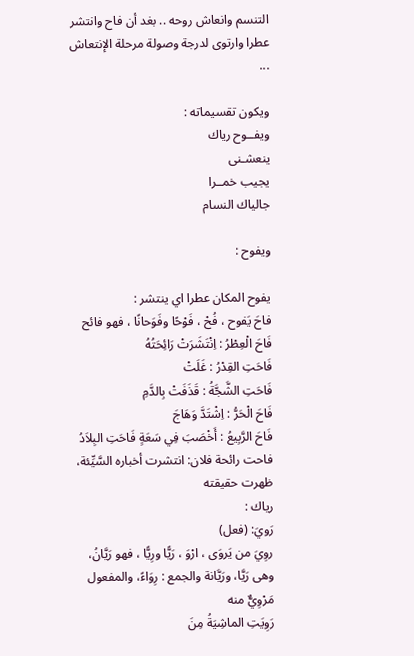التنسم وانعاش روحه .. بغد أن فاح وانتشر عطرا وارتوى لدرجة وصولة مرحلة الإنتعاش ...

ويكون تقسيماته :
ويفــوح رياك
ينعشـنى
يجيب خمــرا
جالياك النسام

ويفوح :

يفوح المكان عطرا اي ينتشر :
فاحَ يَفوح ، فُحْ ، فَوْحًا وفَوَحانًا ، فهو فائح
فَاحَ الْعِطْرُ : اِنْتَشَرَتْ رَائِحَتُهُ
فَاحَتِ القِدْرُ : غَلَتْ
فَاحَتِ الشَّجَّةُ : قَذَفَتْ بِالدَّمِ
فَاحَ الْحَرُّ : اِشْتَدَّ وَهَاجَ
فَاحَ الرَّبِيعُ : أَخْصَبَ فِي سَعَةٍ فَاحَتِ البِلاَدُ
فاحت رائحة فلان: انتشرت أخباره السَّيِّئة، ظهرت حقيقته
رياك :
رَويَ: (فعل)
روِيَ من يَروَى ، ارْوَ ، رَيًّا ورِيًّا ، فهو رَيَّانُ، وهى رَيَّا، ورَيَّانة والجمع : رِوَاءً، والمفعول مَرْوِيٌّ منه
رَوِيَتِ الماشِيَةُ مِنَ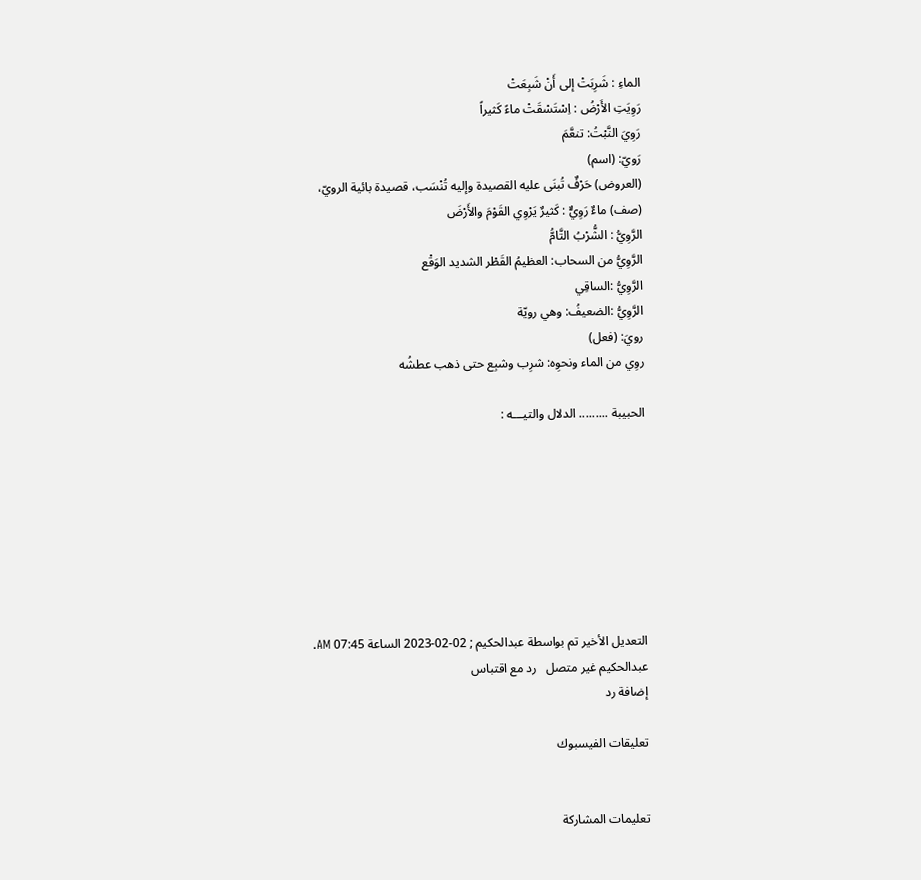الماءِ : شَرِبَتْ إلى أَنْ شَبِعَتْ
رَوِيَتِ الأَرْضُ : اِسْتَسْقَتْ ماءً كَثيراً
رَوِيَ النَّبْتُ: تنعَّمَ
رَويّ: (اسم)
(العروض) حَرْفٌ تُبنَى عليه القصيدة وإليه تُنْسَب، قصيدة بائية الرويّ،
(صف) ماءٌ رَوِيٌّ : كَثيرٌ يَرْوِي القَوْمَ والأَرْضَ
الرَّوِيُّ : الشُّرْبُ التَّامُّ
الرَّوِيُّ من السحاب: العظيمُ القَطْر الشديد الوَقْع
الرَّوِيُّ :الساقِي
الرَّوِيُّ :الضعيفُ: وهي رويّة
رويَ: (فعل)
روِي من الماء ونحوِه: شرِب وشبِع حتى ذهب عطشُه

الحبيبة ......... الدلال والتيـــه :








التعديل الأخير تم بواسطة عبدالحكيم ; 02-02-2023 الساعة 07:45 AM.
عبدالحكيم غير متصل   رد مع اقتباس
إضافة رد

تعليقات الفيسبوك


تعليمات المشاركة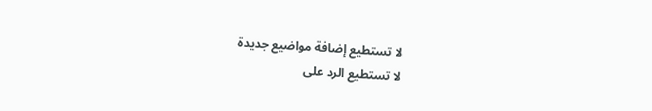لا تستطيع إضافة مواضيع جديدة
لا تستطيع الرد على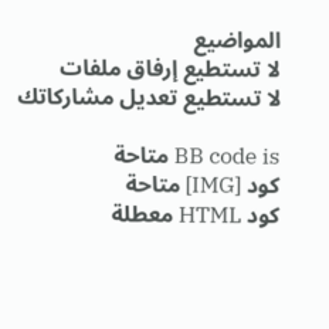المواضيع
لا تستطيع إرفاق ملفات
لا تستطيع تعديل مشاركاتك

BB code is متاحة
كود [IMG] متاحة
كود HTML معطلة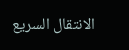الانتقال السريع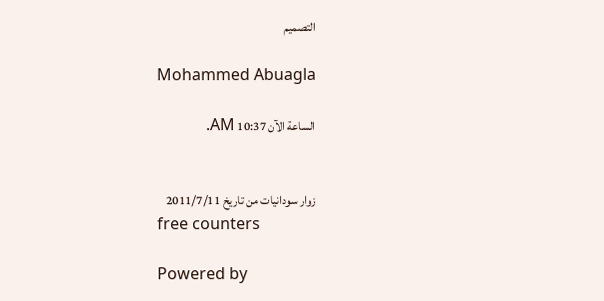التصميم

Mohammed Abuagla

الساعة الآن 10:37 AM.


زوار سودانيات من تاريخ 2011/7/11
free counters

Powered by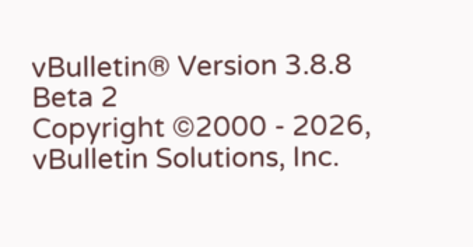vBulletin® Version 3.8.8 Beta 2
Copyright ©2000 - 2026, vBulletin Solutions, Inc.